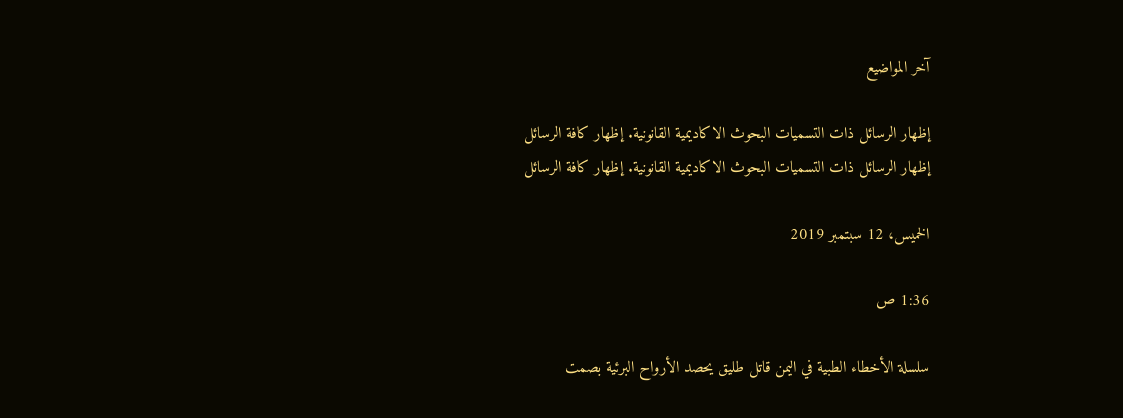آخر المواضيع

إظهار الرسائل ذات التسميات البحوث الاكاديمية القانونية. إظهار كافة الرسائل
إظهار الرسائل ذات التسميات البحوث الاكاديمية القانونية. إظهار كافة الرسائل

الخميس، 12 سبتمبر 2019

1:36 ص

سلسلة الأخطاء الطبية في اليمن قاتل طليق يحصد الأرواح البرئية بصمت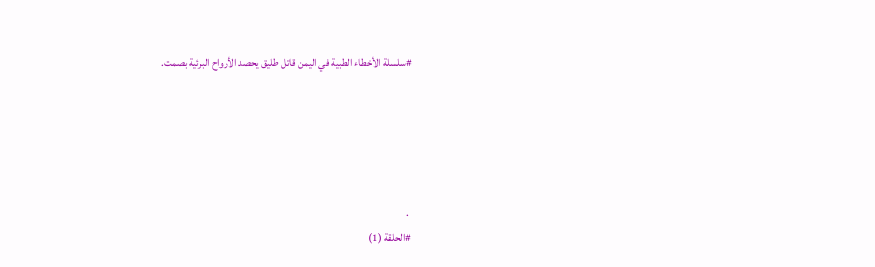#سلسلة الأخطاء الطبية في اليمن قاتل طليق يحصد الأرواح البرئية بصمت.





 .
#الحلقة (1)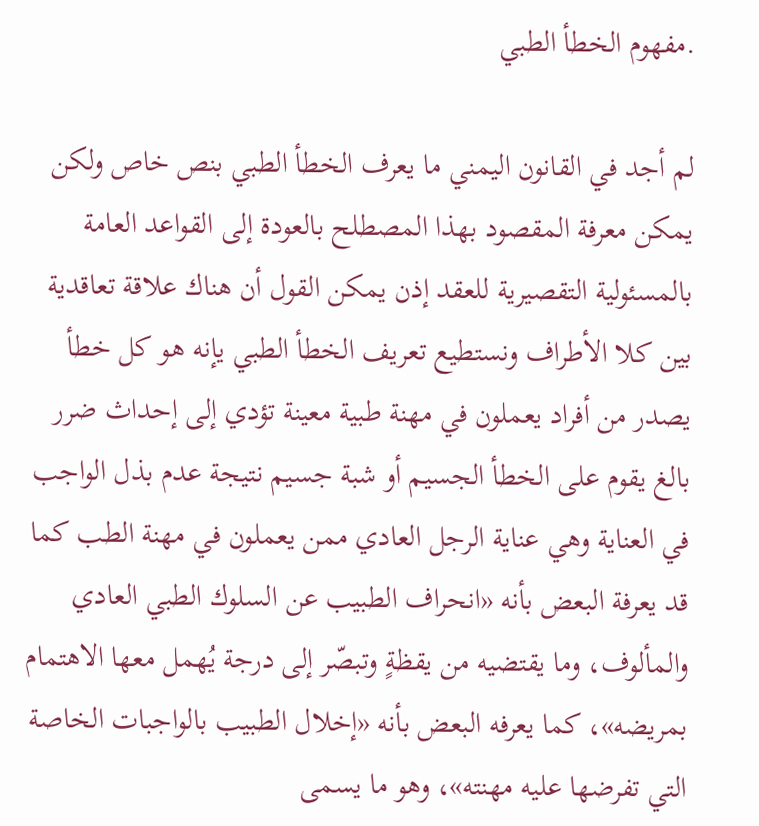.مفهوم الخطأ الطبي

لم أجد في القانون اليمني ما يعرف الخطأ الطبي بنص خاص ولكن يمكن معرفة المقصود بهذا المصطلح بالعودة إلى القواعد العامة بالمسئولية التقصيرية للعقد إذن يمكن القول أن هناك علاقة تعاقدية بين كلا الأطراف ونستطيع تعريف الخطأ الطبي يإنه هو كل خطأ يصدر من أفراد يعملون في مهنة طبية معينة تؤدي إلى إحداث ضرر بالغ يقوم على الخطأ الجسيم أو شبة جسيم نتيجة عدم بذل الواجب في العناية وهي عناية الرجل العادي ممن يعملون في مهنة الطب كما قد يعرفة البعض بأنه «انحراف الطبيب عن السلوك الطبي العادي والمألوف، وما يقتضيه من يقظةٍ وتبصّر إلى درجة يُهمل معها الاهتمام بمريضه»، كما يعرفه البعض بأنه «إخلال الطبيب بالواجبات الخاصة التي تفرضها عليه مهنته»، وهو ما يسمى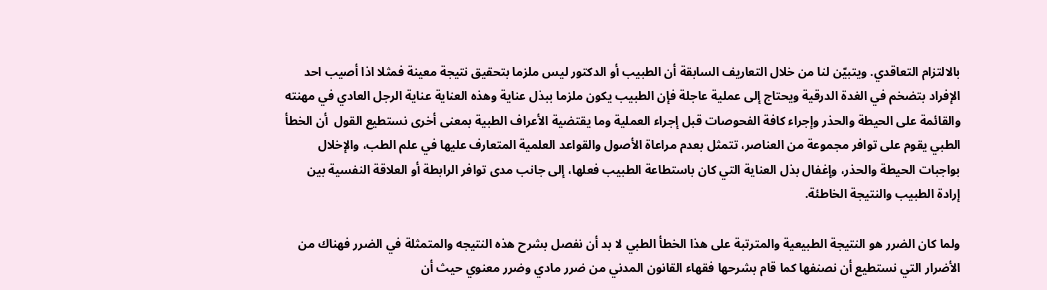بالالتزام التعاقدي. ويتبيّن لنا من خلال التعاريف السابقة أن الطبيب أو الدكتور ليس ملزما بتحقيق نتيجة معينة فمثلا اذا أصيب احد الإفراد بتضخم في الغدة الدرقية ويحتاج إلى عملية عاجلة فإن الطبيب يكون ملزما ببذل عناية وهذه العناية عناية الرجل العادي في مهنته والقائمة على الحيطة والحذر وإجراء كافة الفحوصات قبل إجراء العملية وما يقتضية الأعراف الطبية بمعنى أخرى نستطيع القول  أن الخطأ الطبي يقوم على توافر مجموعة من العناصر، تتمثل بعدم مراعاة الأصول والقواعد العلمية المتعارف عليها في علم الطب، والإخلال بواجبات الحيطة والحذر، وإغفال بذل العناية التي كان باستطاعة الطبيب فعلها، إلى جانب مدى توافر الرابطة أو العلاقة النفسية بين إرادة الطبيب والنتيجة الخاطئة.

ولما كان الضرر هو النتيجة الطبيعية والمترتبة على هذا الخطأ الطبي لا بد أن نفصل بشرح هذه النتيجه والمتمثلة في الضرر فهناك من الأضرار التي نستطيع أن نصنفها كما قام بشرحها فقهاء القانون المدني من ضرر مادي وضرر معنوي حيث أن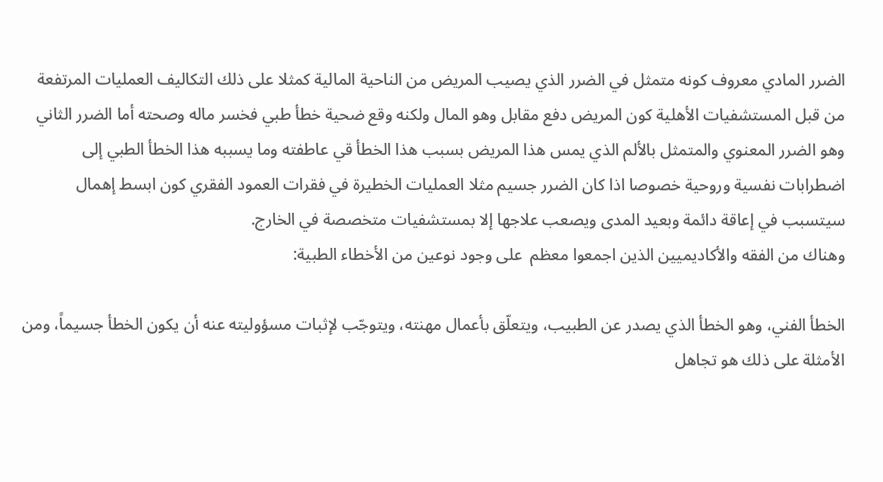الضرر المادي معروف كونه متمثل في الضرر الذي يصيب المريض من الناحية المالية كمثلا على ذلك التكاليف العمليات المرتفعة من قبل المستشفيات الأهلية كون المريض دفع مقابل وهو المال ولكنه وقع ضحية خطأ طبي فخسر ماله وصحته أما الضرر الثاني وهو الضرر المعنوي والمتمثل بالألم الذي يمس هذا المريض بسبب هذا الخطأ قي عاطفته وما يسببه هذا الخطأ الطبي إلى اضطرابات نفسية وروحية خصوصا اذا كان الضرر جسيم مثلا العمليات الخطيرة في فقرات العمود الفقري كون ابسط إهمال سيتسبب في إعاقة دائمة وبعيد المدى ويصعب علاجها إلا بمستشفيات متخصصة في الخارج.
وهناك من الفقه والأكاديميين الذين اجمعوا معظم  على وجود نوعين من الأخطاء الطبية:

الخطأ الفني، وهو الخطأ الذي يصدر عن الطبيب، ويتعلّق بأعمال مهنته، ويتوجّب لإثبات مسؤوليته عنه أن يكون الخطأ جسيماً، ومن الأمثلة على ذلك هو تجاهل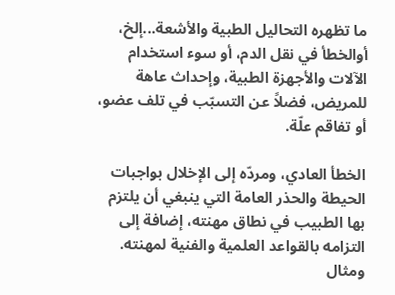ما تظهره التحاليل الطبية والأشعة...إلخ، أوالخطأ في نقل الدم، أو سوء استخدام الآلات والأجهزة الطبية، وإحداث عاهة للمريض، فضلاً عن التسبّب في تلف عضو، أو تفاقم علّة.

الخطأ العادي، ومردّه إلى الإخلال بواجبات الحيطة والحذر العامة التي ينبغي أن يلتزم بها الطبيب في نطاق مهنته، إضافة إلى التزامه بالقواعد العلمية والفنية لمهنته. ومثال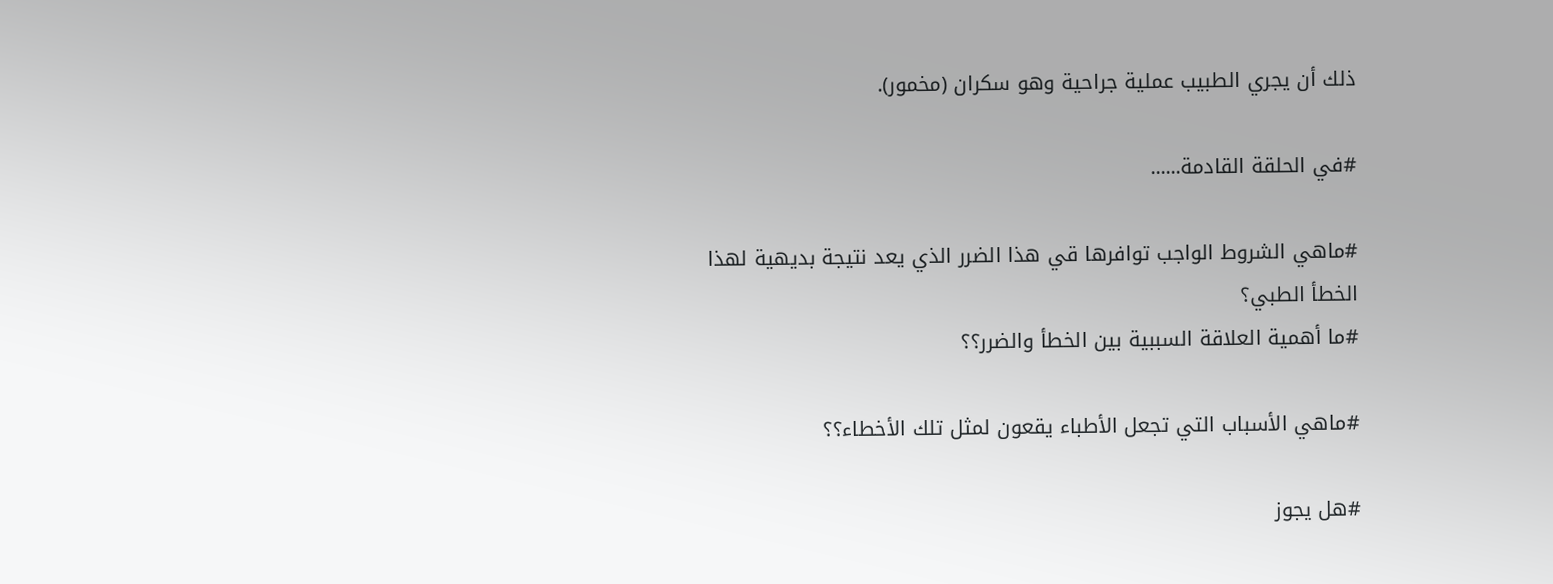ذلك أن يجري الطبيب عملية جراحية وهو سكران (مخمور).

#في الحلقة القادمة......

#ماهي الشروط الواجب توافرها قي هذا الضرر الذي يعد نتيجة بديهية لهذا الخطأ الطبي؟
#ما أهمية العلاقة السببية بين الخطأ والضرر؟؟

#ماهي الأسباب التي تجعل الأطباء يقعون لمثل تلك الأخطاء؟؟

#هل يجوز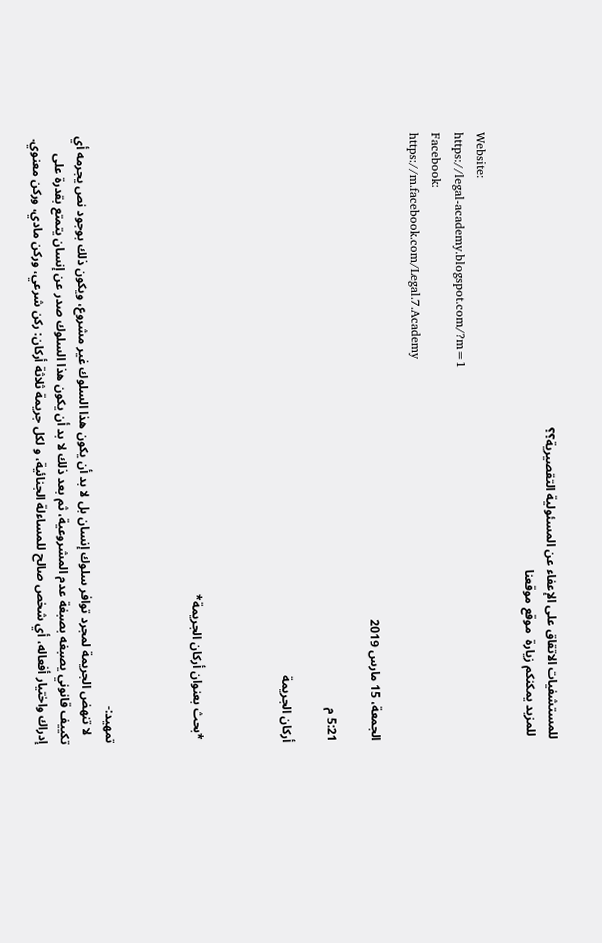للمستشفيات الاتقاق على الإعفاء عن المسئولية التقصيرية؟؟
 للمزيد يمكنكم زيارة  موقع موقعنا

Website:
https://legal-academy.blogspot.com/?m=1
Facebook:
https://m.facebook.com/Legal.7.Academy

الجمعة، 15 مارس 2019

5:21 م

أركان الجريمة



 *بحث بعنوان أركان الجريمة*



تمهيد:-
   لا تنهض الجريمة لمجرد توافر سلوك إنسان بل لا بد أن يكون هذا السلوك غير مشروع، ويكون ذلك بوجود نص يجرمه أي تكييف قانوني يصبغه بصبغة عدم المشروعية، ثم بعد ذلك لا بد أن يكون هذا السلوك صدر عن إنسان يتمتع بقدرة على إدراك واختيار أفعاله، أي شخص صالح للمساءلة الجنائية، و لكل جريمة ثلاثة أركان: ركن شرعي، وركن مادي، وركن معنوي.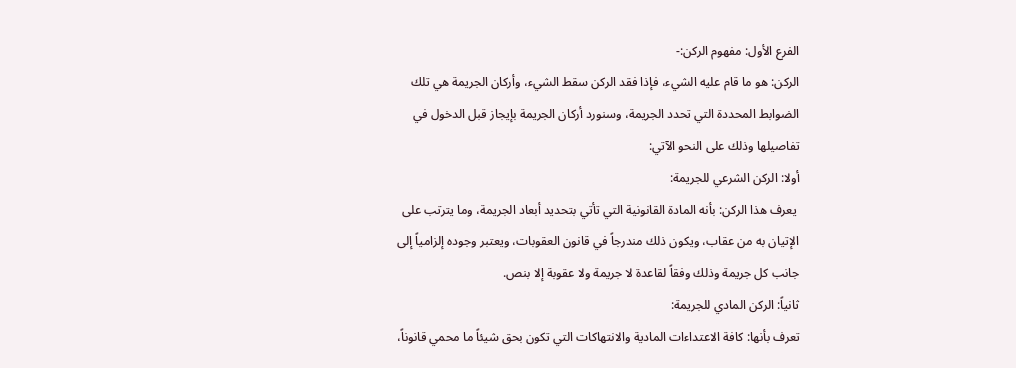الفرع الأول: مفهوم الركن:-
الركن: هو ما قام عليه الشيء، فإذا فقد الركن سقط الشيء، وأركان الجريمة هي تلك الضوابط المحددة التي تحدد الجريمة، وسنورد أركان الجريمة بإيجاز قبل الدخول في تفاصيلها وذلك على النحو الآتي:
أولا: الركن الشرعي للجريمة:
 يعرف هذا الركن: بأنه المادة القانونية التي تأتي بتحديد أبعاد الجريمة، وما يترتب على الإتيان به من عقاب، ويكون ذلك مندرجاً في قانون العقوبات، ويعتبر وجوده إلزامياً إلى جانب كل جريمة وذلك وفقاً لقاعدة لا جريمة ولا عقوبة إلا بنص.
ثانياً: الركن المادي للجريمة:
تعرف بأنها: كافة الاعتداءات المادية والانتهاكات التي تكون بحق شيئاً ما محمي قانوناً،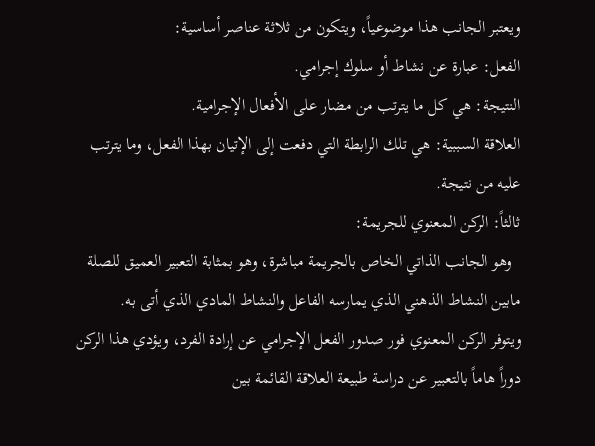ويعتبر الجانب هذا موضوعياً، ويتكون من ثلاثة عناصر أساسية:
الفعل: عبارة عن نشاط أو سلوك إجرامي.
النتيجة: هي كل ما يترتب من مضار على الأفعال الإجرامية.
العلاقة السببية: هي تلك الرابطة التي دفعت إلى الإتيان بهذا الفعل، وما يترتب عليه من نتيجة.
ثالثاً: الركن المعنوي للجريمة:
  وهو الجانب الذاتي الخاص بالجريمة مباشرة، وهو بمثابة التعبير العميق للصلة مابين النشاط الذهني الذي يمارسه الفاعل والنشاط المادي الذي أتى به.
ويتوفر الركن المعنوي فور صدور الفعل الإجرامي عن إرادة الفرد، ويؤدي هذا الركن دوراً هاماً بالتعبير عن دراسة طبيعة العلاقة القائمة بين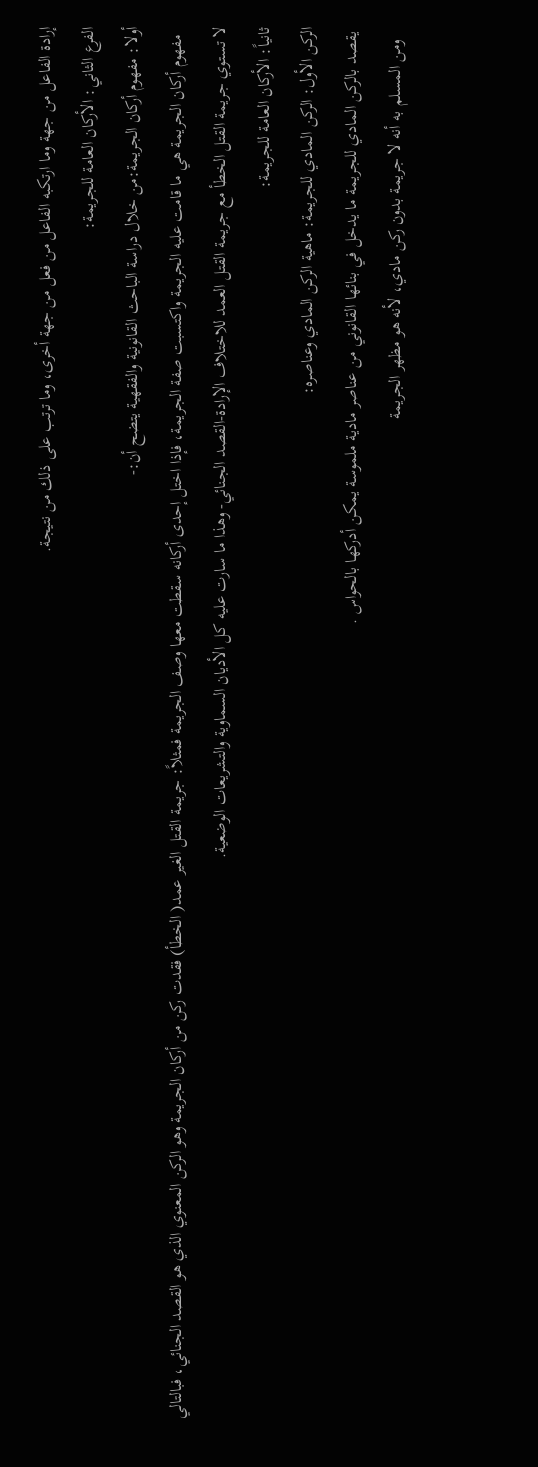إرادة الفاعل من جهة وما ارتكبه الفاعل من فعل من جهة أخرى، وما ترتب على ذلك من نتيجة.
الفرع الثاني: الأركان العامة للجريمة:
أولا: مفهوم أركان الجريمة:من خلال دراسة الباحث القانونية والفقهية يتضح أن:-
  مفهوم أركان الجريمة هي ما قامت عليه الجريمة واكتسبت صفة الجريمة، فإذا اختل إحدى أركانه سقطت معها وصف الجريمة فمثلاً: جريمة القتل الغير عمد( الخطأ) فقدت ركن من أركان الجريمة وهو الركن المعنوي الذي هو القصد الجنائي، فبالتالي لا تستوي جريمة القتل الخطأ مع جريمة القتل العمد للاختلاف الإرادة-القصد الجنائي- وهذا ما سارت عليه كل الأديان السماوية والتشريعات الوضعية.
ثانياً: الأركان العامة للجريمة:
الركن الأول: الركن المادي للجريمة: ماهية الركن المادي وعناصره:
 يقصد بالركن المادي للجريمة ما يدخل في بنائها القانوني من عناصر مادية ملموسة يمكن أدركها بالحواس .
   ومن المسلم به أنه لا جريمة بدون ركن مادي، لأنه هو مظهر الجريمة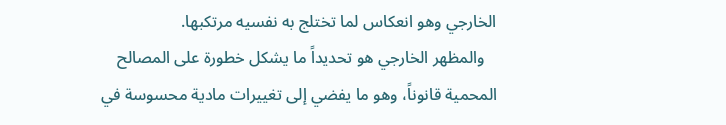الخارجي وهو انعكاس لما تختلج به نفسيه مرتكبها.
   والمظهر الخارجي هو تحديداً ما يشكل خطورة على المصالح المحمية قانوناً، وهو ما يفضي إلى تغييرات مادية محسوسة في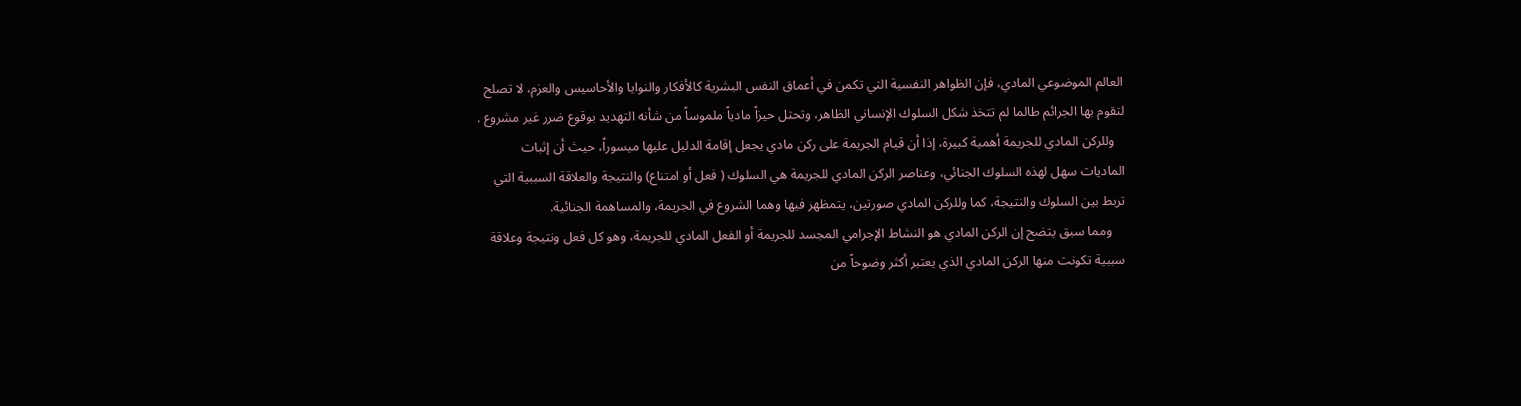العالم الموضوعي المادي، فإن الظواهر النفسية التي تكمن في أعماق النفس البشرية كالأفكار والنوايا والأحاسيس والعزم، لا تصلح لتقوم بها الجرائم طالما لم تتخذ شكل السلوك الإنساني الظاهر، وتحتل حيزاً مادياً ملموساً من شأنه التهديد بوقوع ضرر غير مشروع .
   وللركن المادي للجريمة أهمية كبيرة، إذا أن قيام الجريمة على ركن مادي يجعل إقامة الدليل عليها ميسوراً، حيث أن إثبات الماديات سهل لهذه السلوك الجنائي، وعناصر الركن المادي للجريمة هي السلوك ( فعل أو امتناع) والنتيجة والعلاقة السببية التي تربط بين السلوك والنتيجة، كما وللركن المادي صورتين، يتمظهر فيها وهما الشروع في الجريمة، والمساهمة الجنائية.
    ومما سبق يتضح إن الركن المادي هو النشاط الإجرامي المجسد للجريمة أو الفعل المادي للجريمة، وهو كل فعل ونتيجة وعلاقة سببية تكونت منها الركن المادي الذي يعتبر أكثر وضوحاً من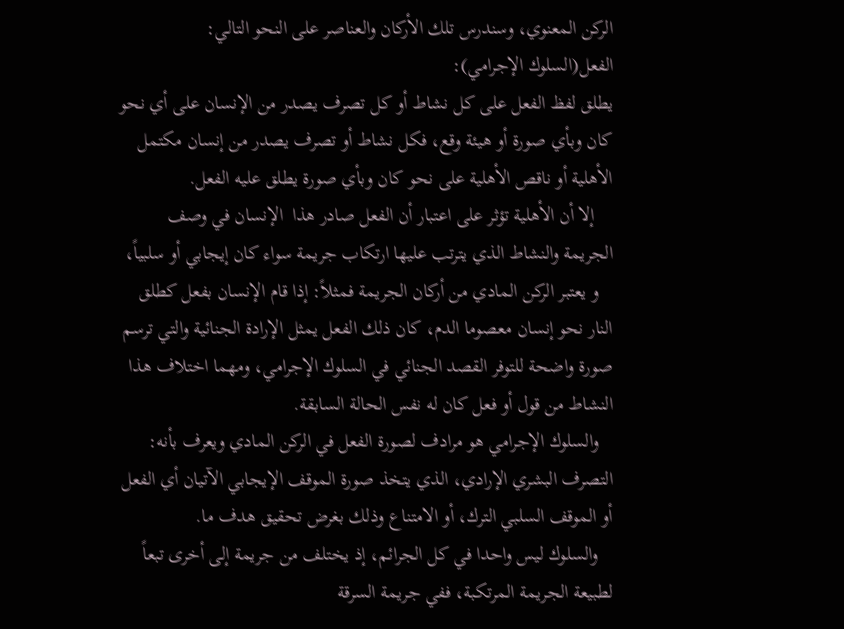الركن المعنوي، وسندرس تلك الأركان والعناصر على النحو التالي:
الفعل(السلوك الإجرامي):
يطلق لفظ الفعل على كل نشاط أو كل تصرف يصدر من الإنسان على أي نحو كان وبأي صورة أو هيئة وقع، فكل نشاط أو تصرف يصدر من إنسان مكتمل الأهلية أو ناقص الأهلية على نحو كان وبأي صورة يطلق عليه الفعل.
    إلا أن الأهلية تؤثر على اعتبار أن الفعل صادر هذا  الإنسان في وصف الجريمة والنشاط الذي يترتب عليها ارتكاب جريمة سواء كان إيجابي أو سلبياً،
   و يعتبر الركن المادي من أركان الجريمة فمثلاً: إذا قام الإنسان بفعل كطلق النار نحو إنسان معصوما الدم، كان ذلك الفعل يمثل الإرادة الجنائية والتي ترسم صورة واضحة للتوفر القصد الجنائي في السلوك الإجرامي، ومهما اختلاف هذا النشاط من قول أو فعل كان له نفس الحالة السابقة.
   والسلوك الإجرامي هو مرادف لصورة الفعل في الركن المادي ويعرف بأنه: التصرف البشري الإرادي، الذي يتخذ صورة الموقف الإيجابي الآتيان أي الفعل أو الموقف السلبي الترك، أو الامتناع وذلك بغرض تحقيق هدف ما.
   والسلوك ليس واحدا في كل الجرائم، إذ يختلف من جريمة إلى أخرى تبعاً لطبيعة الجريمة المرتكبة، ففي جريمة السرقة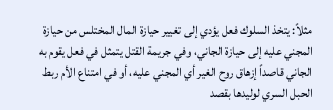مثلاً: يتخذ السلوك فعل يؤدي إلى تغيير حيازة المال المختلس من حيازة المجني عليه إلى حيازة الجاني، وفي جريمة القتل يتمثل في فعل يقوم به الجاني قاصداً إزهاق روح الغير أي المجني عليه، أو في امتناع الأم ربط الحبل السري لوليدها بقصد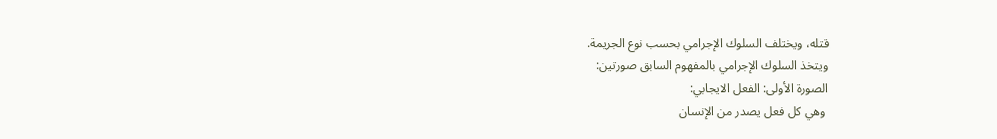قتله، ويختلف السلوك الإجرامي بحسب نوع الجريمة.
ويتخذ السلوك الإجرامي بالمفهوم السابق صورتين:
الصورة الأولى: الفعل الايجابي:
 وهي كل فعل يصدر من الإنسان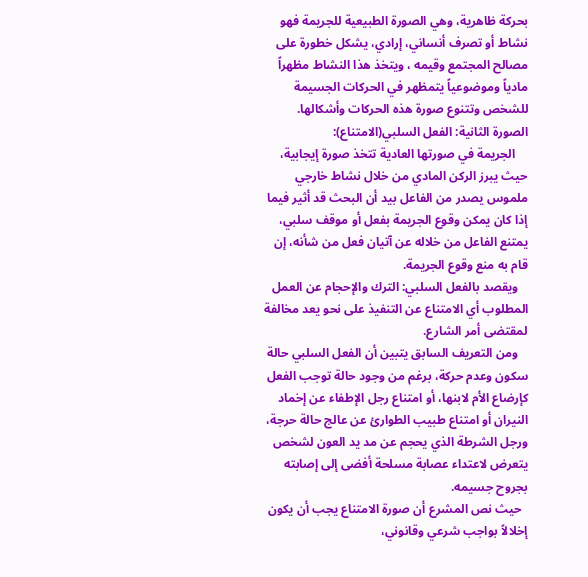بحركة ظاهرية، وهي الصورة الطبيعية للجريمة فهو نشاط أو تصرف أنساني، إرادي، يشكل خطورة على مصالح المجتمع وقيمه ، ويتخذ هذا النشاط مظهراً مادياً وموضوعياً يتمظهر في الحركات الجسيمة للشخص وتتنوع صورة هذه الحركات وأشكالها.
الصورة الثانية: الفعل السلبي(الامتناع):
    الجريمة في صورتها العادية تتخذ صورة إيجابية، حيث يبرز الركن المادي من خلال نشاط خارجي ملموس يصدر من الفاعل بيد أن البحث قد أثير فيما إذا كان يمكن وقوع الجريمة بفعل أو موقف سلبي، يمتنع الفاعل من خلاله عن آتيان فعل من شأنه، إن قام به منع وقوع الجريمة.
   ويقصد بالفعل السلبي: الترك والإحجام عن العمل المطلوب أي الامتناع عن التنفيذ على نحو يعد مخالفة لمقتضى أمر الشارع.
   ومن التعريف السابق يتبين أن الفعل السلبي حالة سكون وعدم حركة، برغم من وجود حالة توجب الفعل كإرضاع الأم لابنها، أو امتناع رجل الإطفاء عن إخماد النيران أو امتناع طبيب الطوارئ عن عالج حالة حرجة، ورجل الشرطة الذي يحجم عن مد يد العون لشخص يتعرض لاعتداء عصابة مسلحة أفضى إلى إصابته بجروح جسيمه.
  حيث نص المشرع أن صورة الامتناع يجب أن يكون إخلالاً بواجب شرعي وقانوني،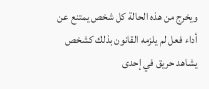ويخرج من هذه الحالة كل شخص يمتنع عن أداء فعل لم يلزمه القانون بذلك كشخص يشاهد حريق في إحدى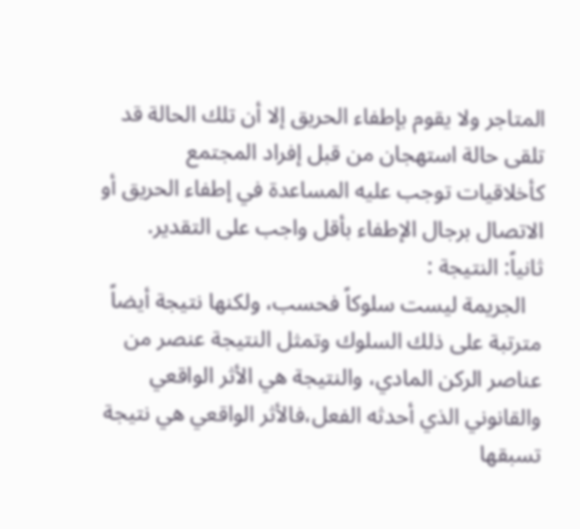المتاجر ولا يقوم بإطفاء الحريق إلا أن تلك الحالة قد تلقى حالة استهجان من قبل إفراد المجتمع كأخلاقيات توجب عليه المساعدة في إطفاء الحريق أو الاتصال برجال الإطفاء بأقل واجب على التقدير.
ثانياً: النتيجة :
   الجريمة ليست سلوكاً فحسب، ولكنها نتيجة أيضاً مترتبة على ذلك السلوك وتمثل النتيجة عنصر من عناصر الركن المادي، والنتيجة هي الأثر الواقعي والقانوني الذي أحدثه الفعل،فالأثر الواقعي هي نتيجة تسبقها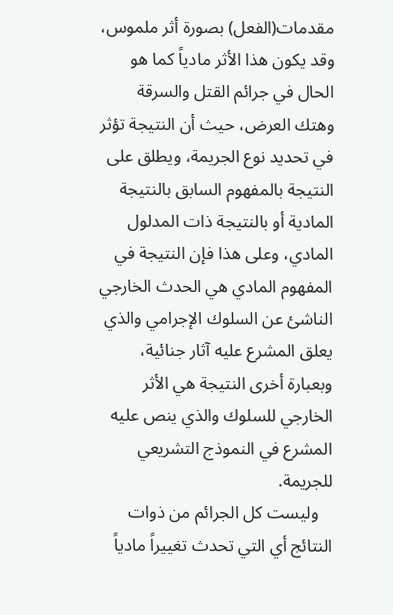مقدمات(الفعل) بصورة أثر ملموس، وقد يكون هذا الأثر مادياً كما هو الحال في جرائم القتل والسرقة وهتك العرض، حيث أن النتيجة تؤثر في تحديد نوع الجريمة، ويطلق على النتيجة بالمفهوم السابق بالنتيجة المادية أو بالنتيجة ذات المدلول المادي، وعلى هذا فإن النتيجة في المفهوم المادي هي الحدث الخارجي الناشئ عن السلوك الإجرامي والذي يعلق المشرع عليه آثار جنائية، وبعبارة أخرى النتيجة هي الأثر الخارجي للسلوك والذي ينص عليه المشرع في النموذج التشريعي للجريمة.
   وليست كل الجرائم من ذوات النتائج أي التي تحدث تغييراً مادياً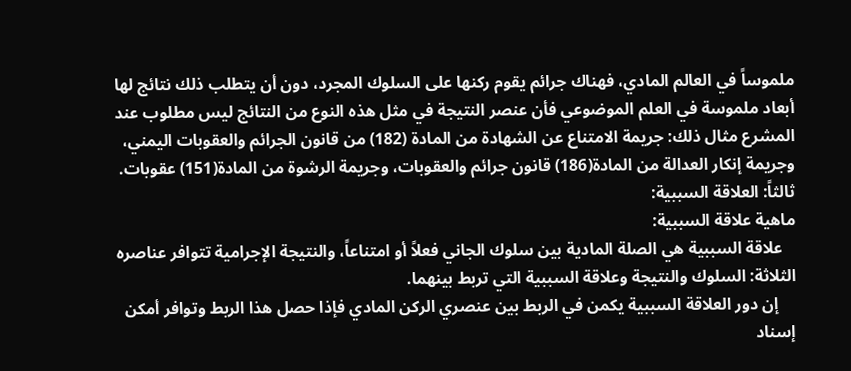ملموساً في العالم المادي، فهناك جرائم يقوم ركنها على السلوك المجرد، دون أن يتطلب ذلك نتائج لها أبعاد ملموسة في العلم الموضوعي فأن عنصر النتيجة في مثل هذه النوع من النتائج ليس مطلوب عند المشرع مثال ذلك: جريمة الامتناع عن الشهادة من المادة (182) من قانون الجرائم والعقوبات اليمني، وجريمة إنكار العدالة من المادة(186) قانون جرائم والعقوبات، وجريمة الرشوة من المادة(151) عقوبات.
ثالثاً: العلاقة السببية:
ماهية علاقة السببية:
   علاقة السببية هي الصلة المادية بين سلوك الجاني فعلاً أو امتناعاً، والنتيجة الإجرامية تتوافر عناصره الثلاثة: السلوك والنتيجة وعلاقة السببية التي تربط بينهما.
    إن دور العلاقة السببية يكمن في الربط بين عنصري الركن المادي فإذا حصل هذا الربط وتوافر أمكن إسناد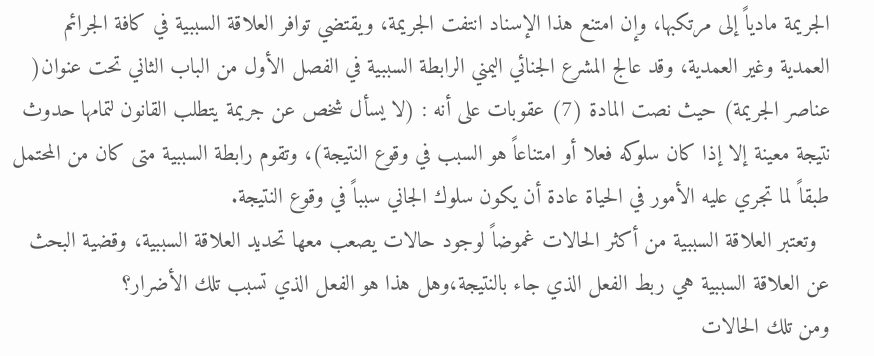الجريمة مادياً إلى مرتكبها، وإن امتنع هذا الإسناد انتفت الجريمة، ويقتضي توافر العلاقة السببية في كافة الجرائم العمدية وغير العمدية، وقد عالج المشرع الجنائي اليمني الرابطة السببية في الفصل الأول من الباب الثاني تحت عنوان( عناصر الجريمة) حيث نصت المادة (7) عقوبات على أنه : (لا يسأل شخص عن جريمة يتطلب القانون لتمامها حدوث نتيجة معينة إلا إذا كان سلوكه فعلا أو امتناعاً هو السبب في وقوع النتيجة)، وتقوم رابطة السببية متى كان من المحتمل طبقاً لما تجري عليه الأمور في الحياة عادة أن يكون سلوك الجاني سبباً في وقوع النتيجة.
  وتعتبر العلاقة السببية من أكثر الحالات غموضاً لوجود حالات يصعب معها تحديد العلاقة السببية، وقضية البحث عن العلاقة السببية هي ربط الفعل الذي جاء بالنتيجة،وهل هذا هو الفعل الذي تسبب تلك الأضرار؟
ومن تلك الحالات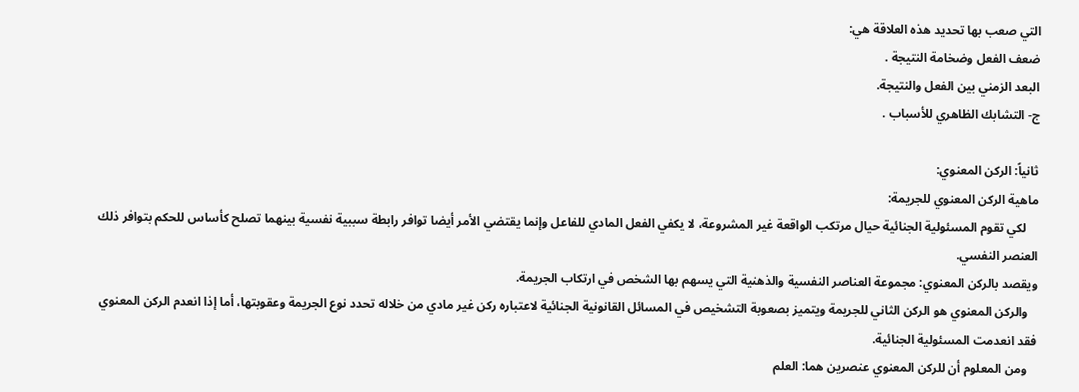التي صعب بها تحديد هذه العلاقة هي:
ضعف الفعل وضخامة النتيجة .
البعد الزمني بين الفعل والنتيجة.
ج- التشابك الظاهري للأسباب .

ثانياً: الركن المعنوي:
ماهية الركن المعنوي للجريمة:
    لكي تقوم المسئولية الجنائية حيال مرتكب الواقعة غير المشروعة، لا يكفي الفعل المادي للفاعل وإنما يقتضي الأمر أيضا توافر رابطة سببية نفسية بينهما تصلح كأساس للحكم بتوافر ذلك العنصر النفسي.
ويقصد بالركن المعنوي: مجموعة العناصر النفسية والذهنية التي يسهم بها الشخص في ارتكاب الجريمة.
   والركن المعنوي هو الركن الثاني للجريمة ويتميز بصعوبة التشخيص في المسائل القانونية الجنائية لاعتباره ركن غير مادي من خلاله تحدد نوع الجريمة وعقوبتها، أما إذا انعدم الركن المعنوي فقد انعدمت المسئولية الجنائية.
   ومن المعلوم أن للركن المعنوي عنصرين هما: العلم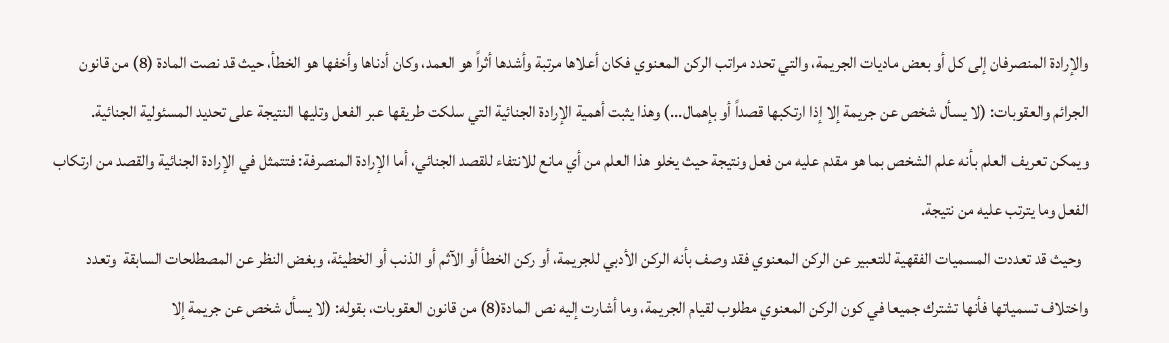والإرادة المنصرفان إلى كل أو بعض ماديات الجريمة، والتي تحدد مراتب الركن المعنوي فكان أعلاها مرتبة وأشدها أثراً هو العمد، وكان أدناها وأخفها هو الخطأ، حيث قد نصت المادة (8) من قانون الجرائم والعقوبات: (لا يسأل شخص عن جريمة إلا إذا ارتكبها قصداً أو بإهمال...) وهذا يثبت أهمية الإرادة الجنائية التي سلكت طريقها عبر الفعل وتليها النتيجة على تحديد المسئولية الجنائية.
ويمكن تعريف العلم بأنه علم الشخص بما هو مقدم عليه من فعل ونتيجة حيث يخلو هذا العلم من أي مانع للانتفاء للقصد الجنائي، أما الإرادة المنصرفة: فتتمثل في الإرادة الجنائية والقصد من ارتكاب الفعل وما يترتب عليه من نتيجة.
  وحيث قد تعددت المسميات الفقهية للتعبير عن الركن المعنوي فقد وصف بأنه الركن الأدبي للجريمة، أو ركن الخطأ أو الآثم أو الذنب أو الخطيئة، وبغض النظر عن المصطلحات السابقة  وتعدد واختلاف تسمياتها فأنها تشترك جميعا في كون الركن المعنوي مطلوب لقيام الجريمة، وما أشارت إليه نص المادة(8) من قانون العقوبات، بقوله: (لا يسأل شخص عن جريمة إلا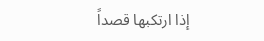إذا ارتكبها قصداً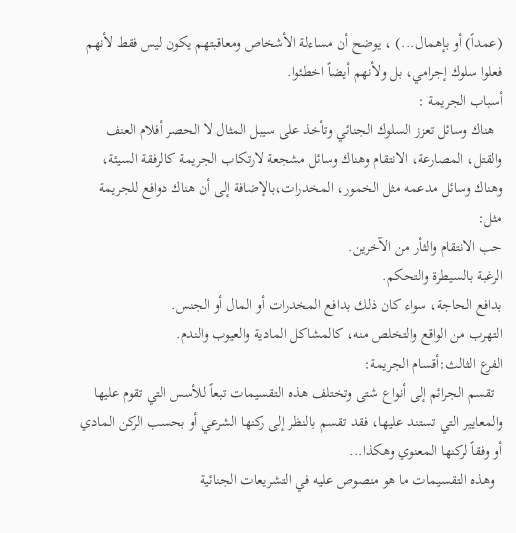(عمداً) أو بإهمال...) ، يوضح أن مساءلة الأشخاص ومعاقبتهم يكون ليس فقط لأنهم فعلوا سلوك إجرامي، بل ولأنهم أيضاً اخطئوا.
أسباب الجريمة :
  هناك وسائل تعزز السلوك الجنائي وتأخذ على سيبل المثال لا الحصر أفلام العنف والقتل، المصارعة، الانتقام وهناك وسائل مشجعة لارتكاب الجريمة كالرفقة السيئة، وهناك وسائل مدعمه مثل الخمور، المخدرات،بالإضافة إلى أن هناك دوافع للجريمة مثل:
حب الانتقام والثأر من الآخرين.
الرغبة بالسيطرة والتحكم.
بدافع الحاجة، سواء كان ذلك بدافع المخدرات أو المال أو الجنس.
التهرب من الواقع والتخلص منه، كالمشاكل المادية والعيوب والندم.
الفرع الثالث:أقسام الجريمة:
  تقسم الجرائم إلى أنواع شتى وتختلف هذه التقسيمات تبعاً للأسس التي تقوم عليها والمعايير التي تستند عليها، فقد تقسم بالنظر إلى ركنها الشرعي أو بحسب الركن المادي أو وفقاً لركنها المعنوي وهكذا...
  وهذه التقسيمات ما هو منصوص عليه في التشريعات الجنائية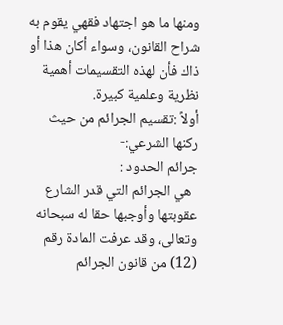ومنها ما هو اجتهاد فقهي يقوم به شراح القانون، وسواء أكان هذا أو ذاك فأن لهذه التقسيمات أهمية نظرية وعلمية كبيرة.
أولاً :تقسيم الجرائم من حيث ركنها الشرعي:-
جرائم الحدود :
  هي الجرائم التي قدر الشارع عقوبتها وأوجبها حقا له سبحانه وتعالى، وقد عرفت المادة رقم (12) من قانون الجرائم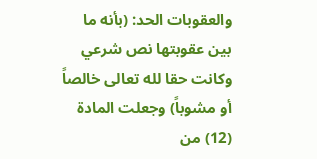والعقوبات الحد: (بأنه ما بين عقوبتها نص شرعي وكانت حقا لله تعالى خالصاً أو مشوباً) وجعلت المادة (12) من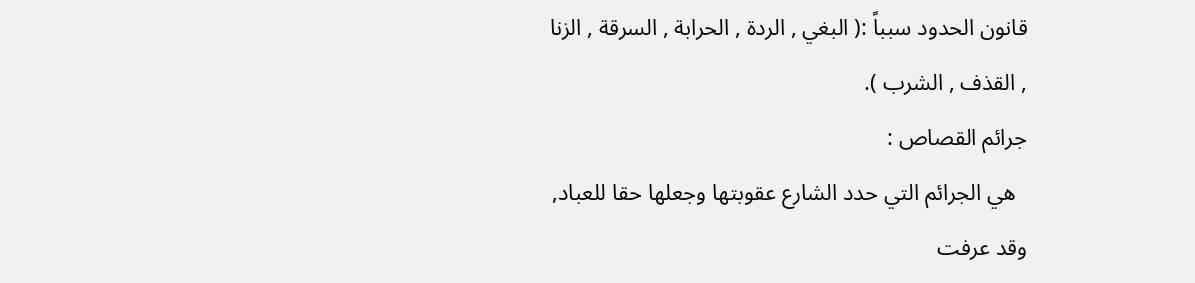قانون الحدود سبباً :( البغي , الردة , الحرابة , السرقة , الزنا , القذف , الشرب ).
جرائم القصاص :
  هي الجرائم التي حدد الشارع عقوبتها وجعلها حقا للعباد, وقد عرفت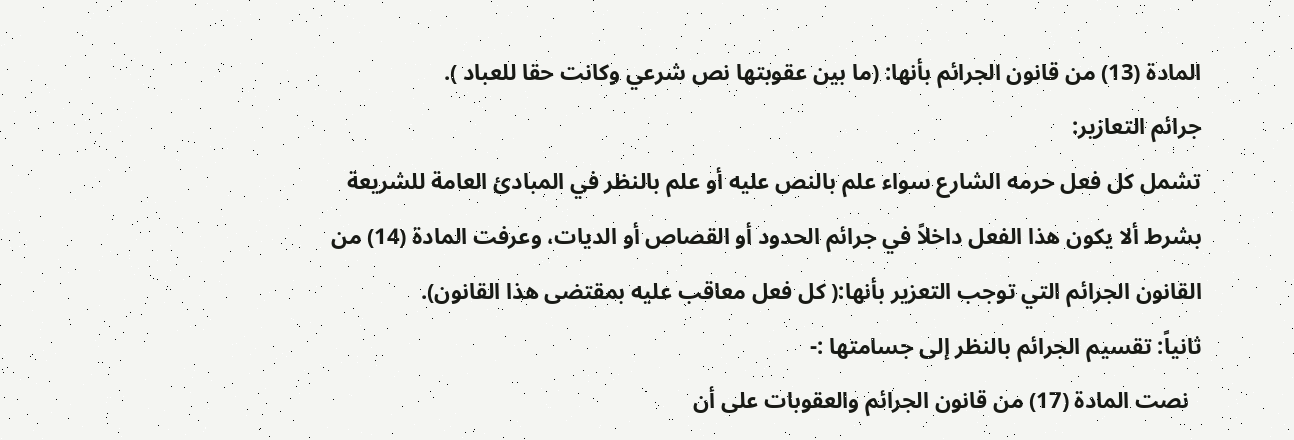المادة (13) من قانون الجرائم بأنها: (ما بين عقوبتها نص شرعي وكانت حقا للعباد ).
جرائم التعازير:
تشمل كل فعل حرمه الشارع سواء علم بالنص عليه أو علم بالنظر في المبادئ العامة للشريعة بشرط ألا يكون هذا الفعل داخلاً في جرائم الحدود أو القصاص أو الديات، وعرفت المادة (14) من القانون الجرائم التي توجب التعزير بأنها:( كل فعل معاقب عليه بمقتضى هذا القانون).
ثانياً: تقسيم الجرائم بالنظر إلى جسامتها :-
  نصت المادة (17) من قانون الجرائم والعقوبات على أن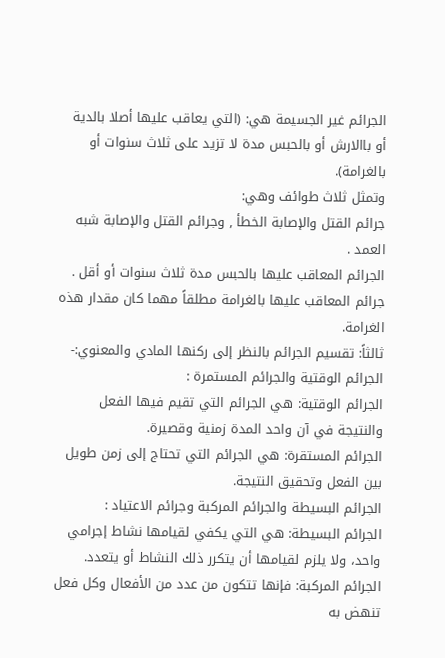الجرائم غير الجسيمة هي: (التي يعاقب عليها أصلا بالدية أو باالارش أو بالحبس مدة لا تزيد على ثلاث سنوات أو بالغرامة).
وتمثل ثلاث طوائف وهي:
جرائم القتل والإصابة الخطأ , وجرائم القتل والإصابة شبه العمد .
الجرائم المعاقب عليها بالحبس مدة ثلاث سنوات أو أقل .
جرائم المعاقب عليها بالغرامة مطلقاً مهما كان مقدار هذه الغرامة.
ثالثاً: تقسيم الجرائم بالنظر إلى ركنها المادي والمعنوي:-
الجرائم الوقتية والجرائم المستمرة :
الجرائم الوقتية: هي الجرائم التي تقيم فيها الفعل والنتيجة في آن واحد المدة زمنية وقصيرة.
الجرائم المستقرة: هي الجرائم التي تحتاج إلى زمن طويل بين الفعل وتحقيق النتيجة.
الجرائم البسيطة والجرائم المركبة وجرائم الاعتياد :
الجرائم البسيطة: هي التي يكفي لقيامها نشاط إجرامي واحد، ولا يلزم لقيامها أن يتكرر ذلك النشاط أو يتعدد.
الجرائم المركبة: فإنها تتكون من عدد من الأفعال وكل فعل تنهض به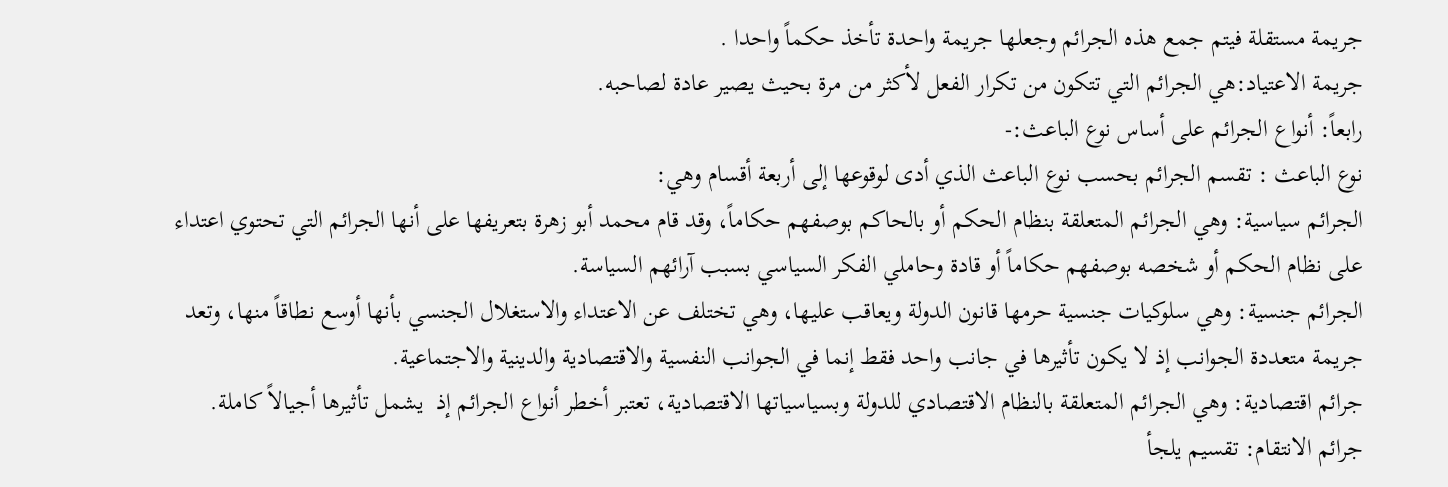جريمة مستقلة فيتم جمع هذه الجرائم وجعلها جريمة واحدة تأخذ حكماً واحدا .
جريمة الاعتياد:هي الجرائم التي تتكون من تكرار الفعل لأكثر من مرة بحيث يصير عادة لصاحبه.
رابعاً: أنواع الجرائم على أساس نوع الباعث:-
نوع الباعث : تقسم الجرائم بحسب نوع الباعث الذي أدى لوقوعها إلى أربعة أقسام وهي:
الجرائم سياسية: وهي الجرائم المتعلقة بنظام الحكم أو بالحاكم بوصفهم حكاماً، وقد قام محمد أبو زهرة بتعريفها على أنها الجرائم التي تحتوي اعتداء على نظام الحكم أو شخصه بوصفهم حكاماً أو قادة وحاملي الفكر السياسي بسبب آرائهم السياسة.
الجرائم جنسية: وهي سلوكيات جنسية حرمها قانون الدولة ويعاقب عليها، وهي تختلف عن الاعتداء والاستغلال الجنسي بأنها أوسع نطاقاً منها، وتعد جريمة متعددة الجوانب إذ لا يكون تأثيرها في جانب واحد فقط إنما في الجوانب النفسية والاقتصادية والدينية والاجتماعية.
جرائم اقتصادية: وهي الجرائم المتعلقة بالنظام الاقتصادي للدولة وبسياسياتها الاقتصادية، تعتبر أخطر أنواع الجرائم إذ  يشمل تأثيرها أجيالاً كاملة.
جرائم الانتقام: تقسيم يلجأ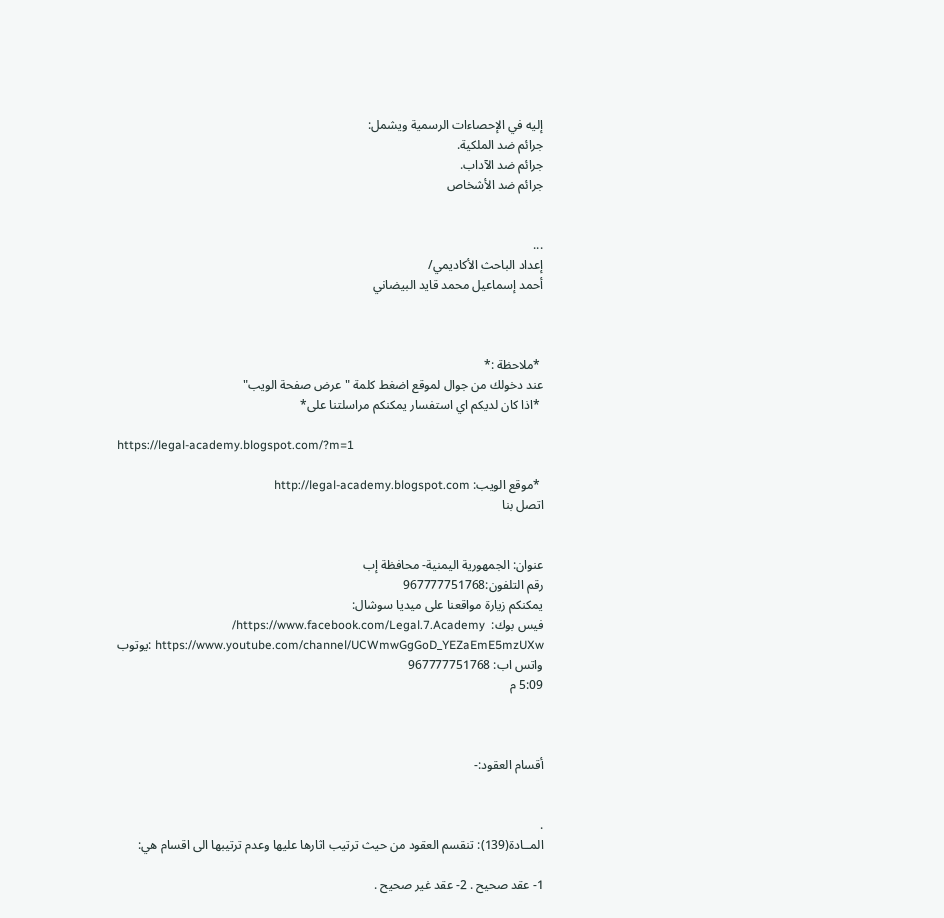إليه في الإحصاءات الرسمية ويشمل:
جرائم ضد الملكية.
جرائم ضد الآداب.
جرائم ضد الأشخاص


...
إعداد الباحث الأكاديمي/
أحمد إسماعيل محمد قايد البيضاني



 *ملاحظة :*
عند دخولك من جوال لموقع اضغط كلمة "عرض صفحة الويب"
 *اذا كان لديكم اي استفسار يمكنكم مراسلتنا على*

https://legal-academy.blogspot.com/?m=1

 *موقع الويب: http://legal-academy.blogspot.com
اتصل بنا


عنوان: الجمهورية اليمنية- محافظة إب
رقم التلفون:967777751768
يمكنكم زيارة مواقعنا على ميديا سوشال:
فيس بوك:  https://www.facebook.com/Legal.7.Academy/
يوتوب: https://www.youtube.com/channel/UCWmwGgGoD_YEZaEmE5mzUXw
واتس اب: 967777751768
5:09 م



أقسام العقود:-


.
المــادة(139): تنقسم العقود من حيث ترتيب اثارها عليها وعدم ترتيبها الى اقسام هي:

1- عقد صحيح . 2- عقد غير صحيح .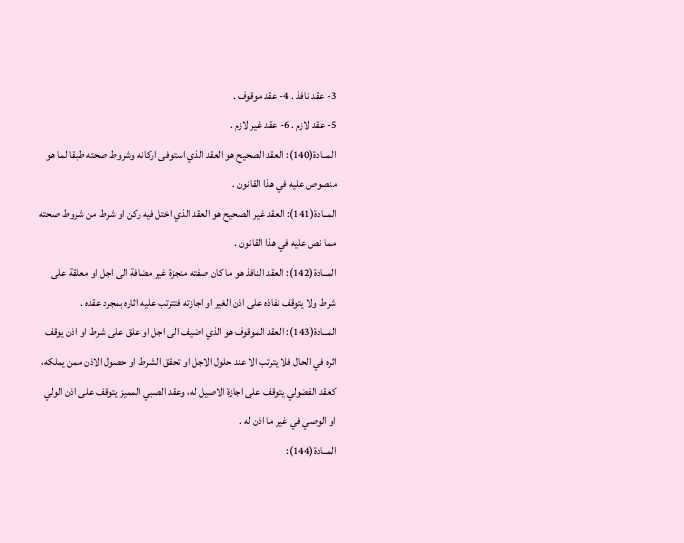3- عقد نافذ . 4- عقد موقوف .
5- عقد لازم . 6- عقد غير لازم .
المــادة(140): العقد الصحيح هو العقد الذي استوفى اركانه وشروط صحته طبقا لما هو منصوص عليه في هذا القانون .
المــادة(141): العقد غير الصحيح هو العقد الذي اختل فيه ركن او شرط من شروط صحته مما نص عليه في هذا القانون .
المــادة(142): العقد النافذ هو ما كان صفته منجزة غير مضافة الى اجل او معلقة على شرط ولا يتوقف نفاذه على اذن الغير او اجازته فتترتب عليه اثاره بمجرد عقده .
المــادة(143): العقد الموقوف هو الذي اضيف الى اجل او علق على شرط او اذن يوقف اثره في الحال فلا يترتب الا عند حلول الاجل او تحقق الشرط او حصول الاذن ممن يملكه، كعقد الفضولي يتوقف على اجازة الاصيل له، وعقد الصبي المميز يتوقف على اذن الولي او الوصي في غير ما اذن له .
المــادة(144):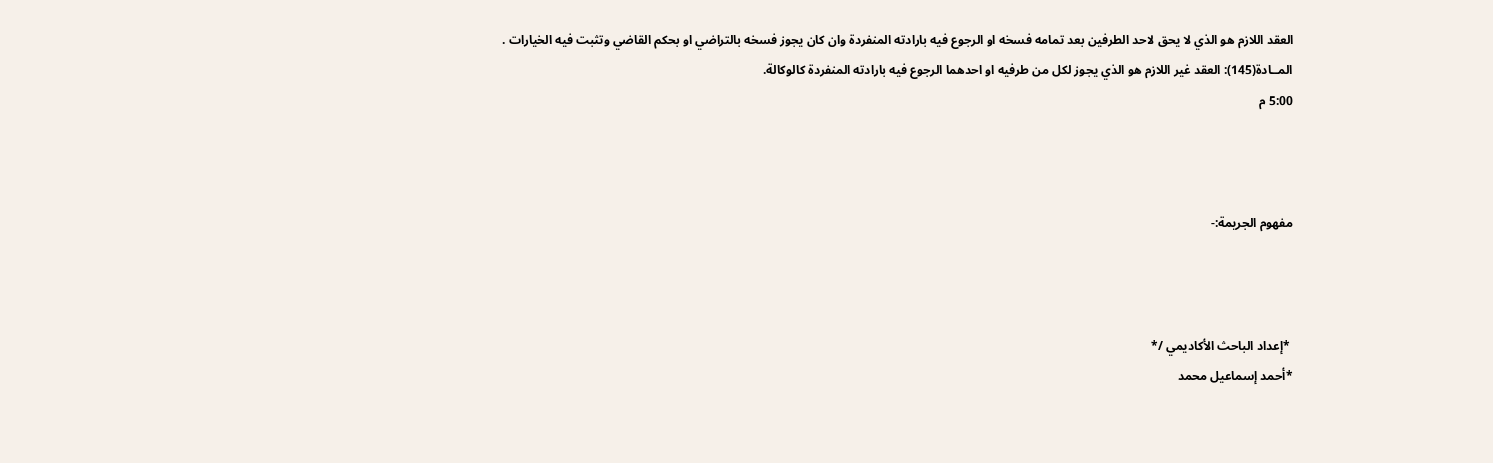العقد اللازم هو الذي لا يحق لاحد الطرفين بعد تمامه فسخه او الرجوع فيه بارادته المنفردة وان كان يجوز فسخه بالتراضي او بحكم القاضي وتثبت فيه الخيارات .
المــادة(145): العقد غير اللازم هو الذي يجوز لكل من طرفيه او احدهما الرجوع فيه بارادته المنفردة كالوكالة.
5:00 م



مفهوم الجريمة:-



 *إعداد الباحث الأكاديمي /*
*أحمد إسماعيل محمد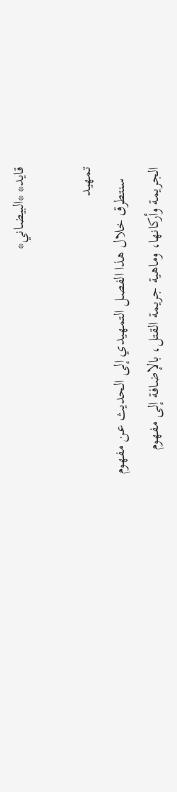قايد* *البيضاني*

تمهيد
   سنتطرق خلال هذا الفصل التمهيدي إلى الحديث عن مفهوم الجريمة وأركانها، وماهية جريمة القتل، بالإضافة إلى مفهوم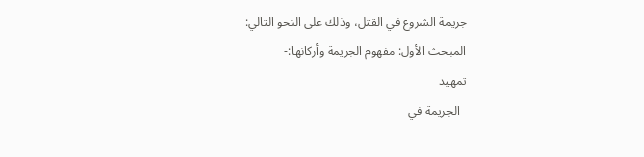جريمة الشروع في القتل، وذلك على النحو التالي:
المبحث الأول: مفهوم الجريمة وأركانها:-
تمهيد
  الجريمة في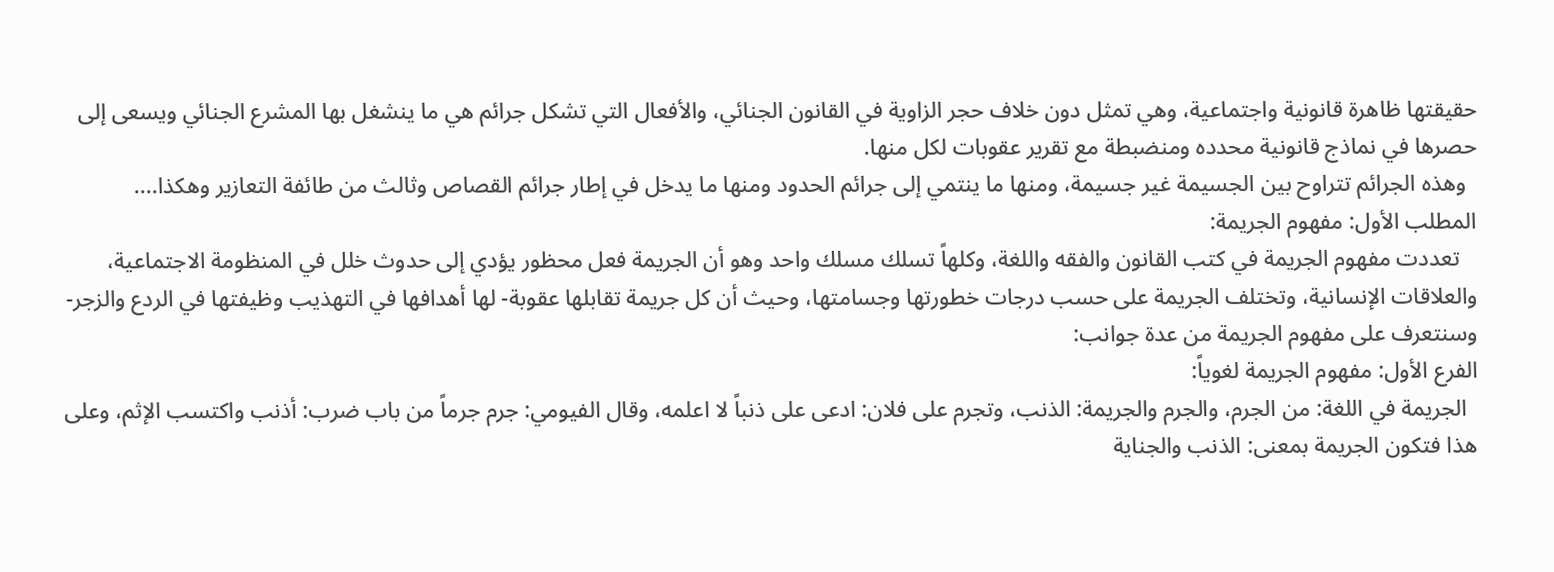حقيقتها ظاهرة قانونية واجتماعية، وهي تمثل دون خلاف حجر الزاوية في القانون الجنائي، والأفعال التي تشكل جرائم هي ما ينشغل بها المشرع الجنائي ويسعى إلى حصرها في نماذج قانونية محدده ومنضبطة مع تقرير عقوبات لكل منها.
  وهذه الجرائم تتراوح بين الجسيمة غير جسيمة، ومنها ما ينتمي إلى جرائم الحدود ومنها ما يدخل في إطار جرائم القصاص وثالث من طائفة التعازير وهكذا....
المطلب الأول: مفهوم الجريمة:
   تعددت مفهوم الجريمة في كتب القانون والفقه واللغة، وكلهاً تسلك مسلك واحد وهو أن الجريمة فعل محظور يؤدي إلى حدوث خلل في المنظومة الاجتماعية، والعلاقات الإنسانية، وتختلف الجريمة على حسب درجات خطورتها وجسامتها، وحيث أن كل جريمة تقابلها عقوبة- لها أهدافها في التهذيب وظيفتها في الردع والزجر- وسنتعرف على مفهوم الجريمة من عدة جوانب:
الفرع الأول: مفهوم الجريمة لغوياً:
  الجريمة في اللغة: من الجرم، والجرم والجريمة: الذنب، وتجرم على فلان: ادعى على ذنباً لا اعلمه، وقال الفيومي: جرم جرماً من باب ضرب: أذنب واكتسب الإثم، وعلى هذا فتكون الجريمة بمعنى: الذنب والجناية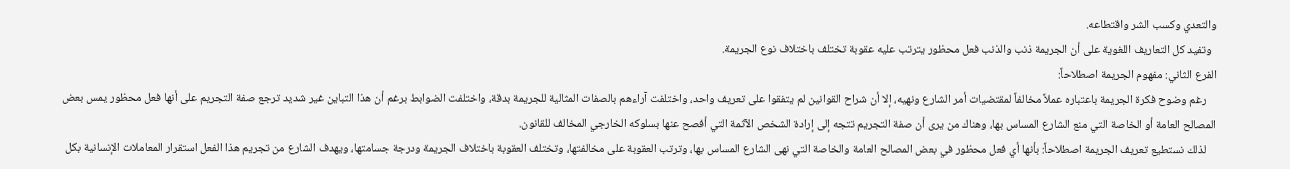والتعدي وكسب الشر واقتطاعه.
  وتفيد كل التعاريف اللغوية على أن الجريمة ذنب والذنب فعل محظور يترتب عليه عقوبة تختلف باختلاف نوع الجريمة.
الفرع الثاني: مفهوم الجريمة اصطلاحاً:
    رغم وضوح فكرة الجريمة باعتباره عملاً مخالفاً لمقتضيات أمر الشارع ونهيه، إلا أن شراح القوانين لم يتفقوا على تعريف واحد، واختلفت آراءهم بالصفات المثالية للجريمة بدقة، واختلفت الضوابط برغم أن هذا التباين غير شديد ترجع صفة التجريم على أنها فعل محظور يمس بعض المصالح العامة أو الخاصة التي منع الشارع المساس بها، وهناك من يرى أن صفة التجريم تتجه إلى إرادة الشخص الآثمة التي أفصح عنها بسلوكه الخارجي المخالف للقانون.
    لذلك نستطيع تعريف الجريمة اصطلاحاً: بأنها أي فعل محظور في بعض المصالح العامة والخاصة التي نهى الشارع المساس بها، وترتب العقوبة على مخالفتها، وتختلف العقوبة باختلاف الجريمة ودرجة جسامتها، ويهدف الشارع من تجريم هذا الفعل استقرار المعاملات الإنسانية بكل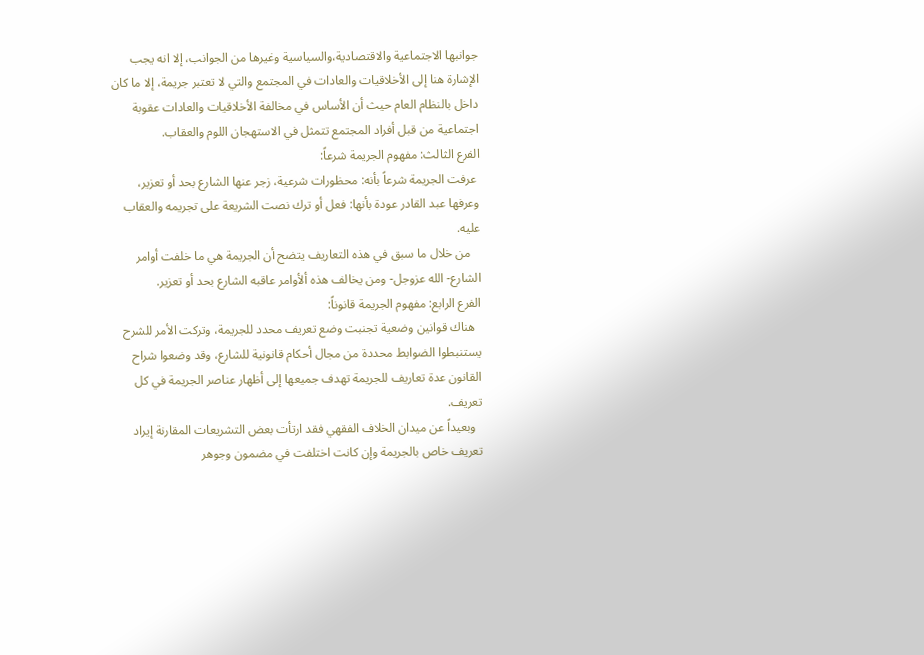جوانبها الاجتماعية والاقتصادية،والسياسية وغيرها من الجوانب، إلا انه يجب الإشارة هنا إلى الأخلاقيات والعادات في المجتمع والتي لا تعتبر جريمة، إلا ما كان داخل بالنظام العام حيث أن الأساس في مخالفة الأخلاقيات والعادات عقوبة اجتماعية من قبل أفراد المجتمع تتمثل في الاستهجان اللوم والعقاب.
الفرع الثالث: مفهوم الجريمة شرعاً:
 عرفت الجريمة شرعاً بأنه: محظورات شرعية، زجر عنها الشارع بحد أو تعزير، وعرفها عبد القادر عودة بأنها: فعل أو ترك نصت الشريعة على تجريمه والعقاب عليه.
   من خلال ما سبق في هذه التعاريف يتضح أن الجريمة هي ما خلفت أوامر الشارع- الله عزوجل- ومن يخالف هذه ألأوامر عاقبه الشارع بحد أو تعزير.
الفرع الرابع: مفهوم الجريمة قانوناً:
  هناك قوانين وضعية تجنبت وضع تعريف محدد للجريمة، وتركت الأمر للشرح يستنبطوا الضوابط محددة من مجال أحكام قانونية للشارع، وقد وضعوا شراح القانون عدة تعاريف للجريمة تهدف جميعها إلى أظهار عناصر الجريمة في كل تعريف.
  وبعيداً عن ميدان الخلاف الفقهي فقد ارتأت بعض التشريعات المقارنة إيراد تعريف خاص بالجريمة وإن كانت اختلفت في مضمون وجوهر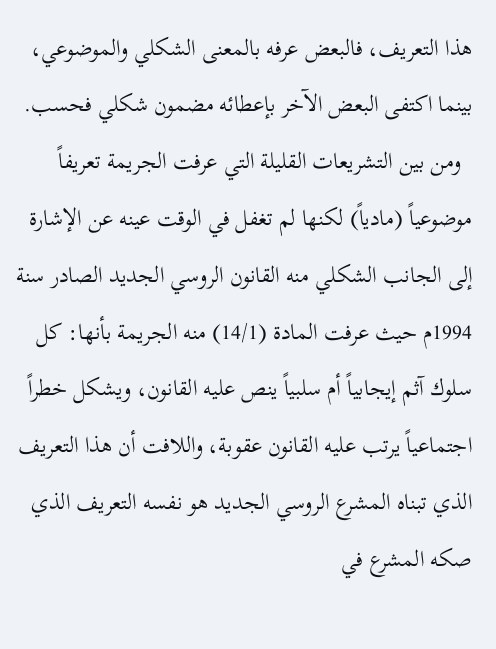هذا التعريف، فالبعض عرفه بالمعنى الشكلي والموضوعي، بينما اكتفى البعض الآخر بإعطائه مضمون شكلي فحسب.
  ومن بين التشريعات القليلة التي عرفت الجريمة تعريفاً موضوعياً (مادياً) لكنها لم تغفل في الوقت عينه عن الإشارة إلى الجانب الشكلي منه القانون الروسي الجديد الصادر سنة 1994م حيث عرفت المادة (14/1) منه الجريمة بأنها: كل سلوك آثم إيجابياً أم سلبياً ينص عليه القانون، ويشكل خطراً اجتماعياً يرتب عليه القانون عقوبة، واللافت أن هذا التعريف الذي تبناه المشرع الروسي الجديد هو نفسه التعريف الذي صكه المشرع في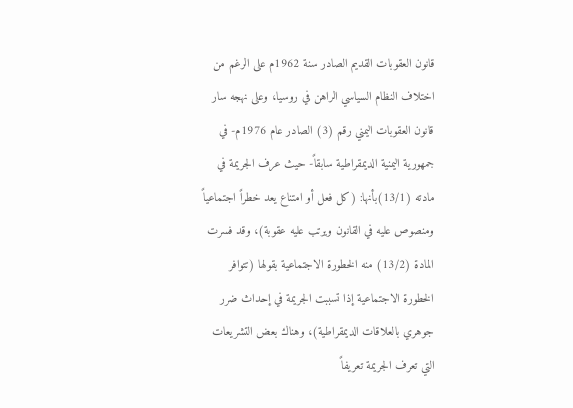قانون العقوبات القديم الصادر سنة 1962م على الرغم من اختلاف النظام السياسي الراهن في روسيا، وعلى نهجه سار قانون العقوبات اليمني رقم (3) الصادر عام 1976م- في جمهورية اليمنية الديمقراطية سابقاً- حيث عرف الجريمة في مادته (13/1)بأنها: (كل فعل أو امتناع يعد خطراً اجتماعياً ومنصوص عليه في القانون ويرتب عليه عقوبة)، وقد فسرت المادة (13/2) منه الخطورة الاجتماعية بقولها (تتوافر الخطورة الاجتماعية إذا تسببت الجريمة في إحداث ضرر جوهري بالعلاقات الديمقراطية)، وهناك بعض التشريعات التي تعرف الجريمة تعريفاً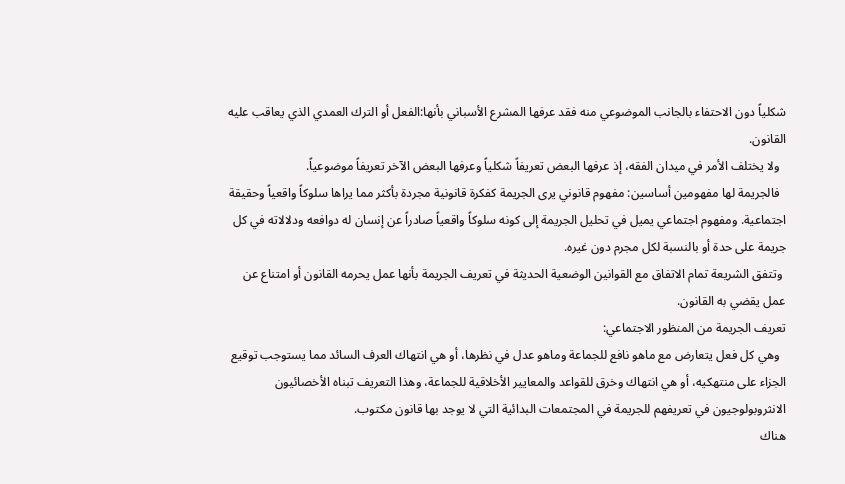شكلياً دون الاحتفاء بالجانب الموضوعي منه فقد عرفها المشرع الأسباني بأنها:الفعل أو الترك العمدي الذي يعاقب عليه القانون.
  ولا يختلف الأمر في ميدان الفقه، إذ عرفها البعض تعريفاً شكلياً وعرفها البعض الآخر تعريفاً موضوعياً.
  فالجريمة لها مفهومين أساسين: مفهوم قانوني يرى الجريمة كفكرة قانونية مجردة بأكثر مما يراها سلوكاً واقعياً وحقيقة اجتماعية. ومفهوم اجتماعي يميل في تحليل الجريمة إلى كونه سلوكاً واقعياً صادراً عن إنسان له دوافعه ودلالاته في كل جريمة على حدة أو بالنسبة لكل مجرم دون غيره.
 وتتفق الشريعة تمام الاتفاق مع القوانين الوضعية الحديثة في تعريف الجريمة بأنها عمل يحرمه القانون أو امتناع عن عمل يقضي به القانون.
تعريف الجريمة من المنظور الاجتماعي:
  وهي كل فعل يتعارض مع ماهو نافع للجماعة وماهو عدل في نظرها، أو هي انتهاك العرف السائد مما يستوجب توقيع  الجزاء على منتهكيه، أو هي انتهاك وخرق للقواعد والمعايير الأخلاقية للجماعة، وهذا التعريف تبناه الأخصائيون الانثروبولوجيون في تعريفهم للجريمة في المجتمعات البدائية التي لا يوجد بها قانون مكتوب.
هناك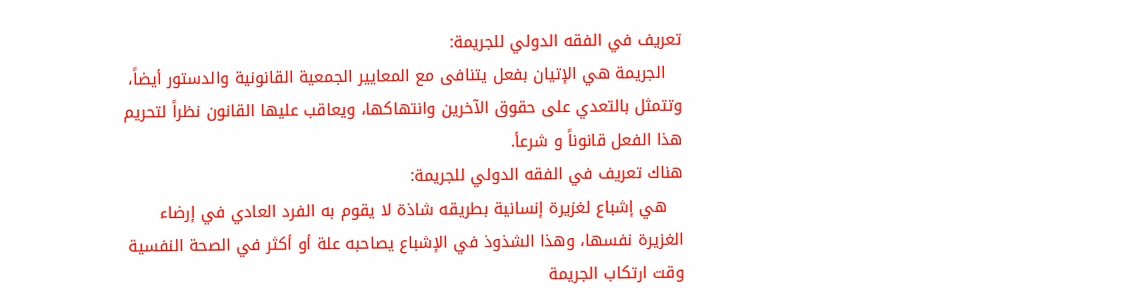تعريف في الفقه الدولي للجريمة:
   الجريمة هي الإتيان بفعل يتنافى مع المعايير الجمعية القانونية والدستور أيضاً، وتتمثل بالتعدي على حقوق الآخرين وانتهاكها، ويعاقب عليها القانون نظراً لتحريم هذا الفعل قانوناً و شرعأ.
هناك تعريف في الفقه الدولي للجريمة:
   هي إشباع لغزيرة إنسانية بطريقه شاذة لا يقوم به الفرد العادي في إرضاء الغزيرة نفسها، وهذا الشذوذ في الإشباع يصاحبه علة أو أكثر في الصحة النفسية وقت ارتكاب الجريمة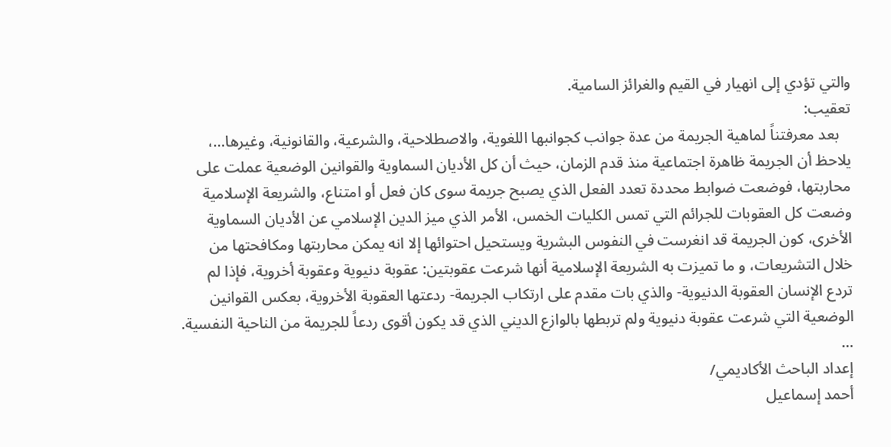والتي تؤدي إلى انهيار في القيم والغرائز السامية.
تعقيب:
   بعد معرفتناً لماهية الجريمة من عدة جوانب كجوانبها اللغوية، والاصطلاحية، والشرعية، والقانونية، وغيرها...، يلاحظ أن الجريمة ظاهرة اجتماعية منذ قدم الزمان، حيث أن كل الأديان السماوية والقوانين الوضعية عملت على محاربتها، فوضعت ضوابط محددة تعدد الفعل الذي يصبح جريمة سوى كان فعل أو امتناع، والشريعة الإسلامية وضعت كل العقوبات للجرائم التي تمس الكليات الخمس، الأمر الذي ميز الدين الإسلامي عن الأديان السماوية الأخرى، كون الجريمة قد انغرست في النفوس البشرية ويستحيل احتوائها إلا انه يمكن محاربتها ومكافحتها من خلال التشريعات، و ما تميزت به الشريعة الإسلامية أنها شرعت عقوبتين: عقوبة دنيوية وعقوبة أخروية، فإذا لم تردع الإنسان العقوبة الدنيوية- والذي بات مقدم على ارتكاب الجريمة- ردعتها العقوبة الأخروية، بعكس القوانين الوضعية التي شرعت عقوبة دنيوية ولم تربطها بالوازع الديني الذي قد يكون أقوى ردعاً للجريمة من الناحية النفسية.
...
إعداد الباحث الأكاديمي/
أحمد إسماعيل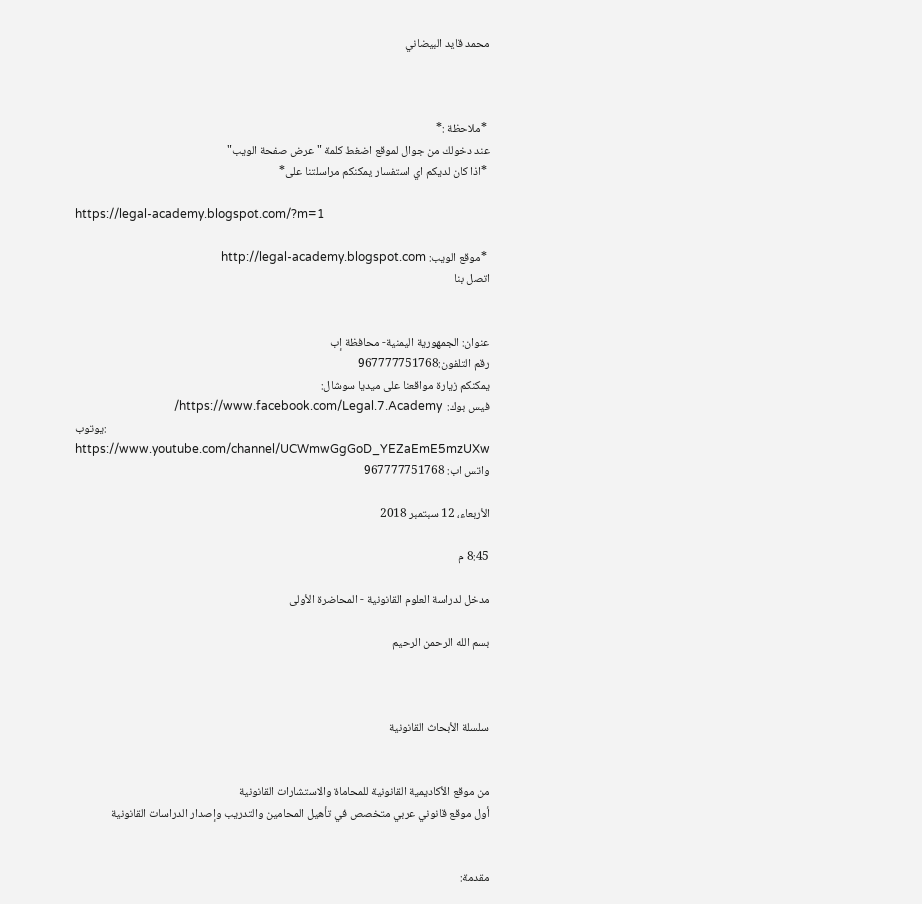محمد قايد البيضاني



 *ملاحظة :*
عند دخولك من جوال لموقع اضغط كلمة "عرض صفحة الويب"
 *اذا كان لديكم اي استفسار يمكنكم مراسلتنا على*

https://legal-academy.blogspot.com/?m=1

 *موقع الويب: http://legal-academy.blogspot.com
اتصل بنا


عنوان: الجمهورية اليمنية- محافظة إب
رقم التلفون:967777751768
يمكنكم زيارة مواقعنا على ميديا سوشال:
فيس بوك:  https://www.facebook.com/Legal.7.Academy/
يوتوب: https://www.youtube.com/channel/UCWmwGgGoD_YEZaEmE5mzUXw
واتس اب: 967777751768

الأربعاء، 12 سبتمبر 2018

8:45 م

مدخل لدراسة العلوم القانونية - المحاضرة الأولى

بسم الله الرحمن الرحيم



سلسلة الأبحاث القانونية


من موقع الأكاديمية القانونية للمحاماة والاستشارات القانونية
أول موقع قانوني عربي متخصص في تأهيل المحامين والتدريب وإصدار الدراسات القانونية


مقدمة: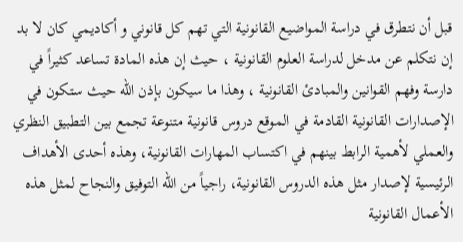قبل أن نتطرق في دراسة المواضيع القانونية التي تهم كل قانوني و أكاديمي كان لا بد إن نتكلم عن مدخل لدراسة العلوم القانونية ، حيث إن هذه المادة تساعد كثيراً في دارسة وفهم القوانين والمبادئ القانونية ، وهذا ما سيكون بإذن الله حيث ستكون في الإصدارات القانونية القادمة في الموقع دروس قانونية متنوعة تجمع بين التطبيق النظري والعملي لأهمية الرابط بينهم في اكتساب المهارات القانونية، وهذه أحدى الأهداف الرئيسية لإصدار مثل هذه الدروس القانونية، راجياً من الله التوفيق والنجاح لمثل هذه الأعمال القانونية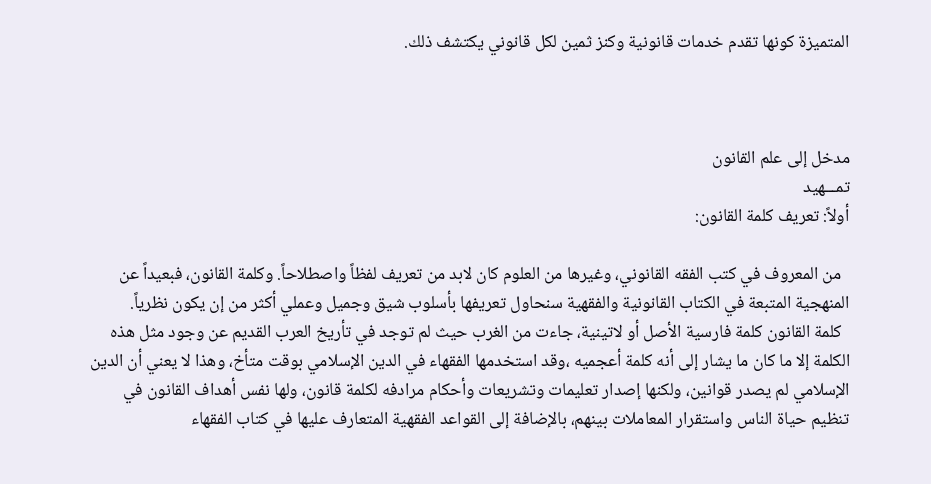المتميزة كونها تقدم خدمات قانونية وكنز ثمين لكل قانوني يكتشف ذلك.



مدخل إلى علم القانون
تمـــهيد
أولاً: تعريف كلمة القانون:

  من المعروف في كتب الفقه القانوني، وغيرها من العلوم كان لابد من تعريف لفظاً واصطلاحاً. وكلمة القانون، فبعيداً عن المنهجية المتبعة في الكتاب القانونية والفقهية سنحاول تعريفها بأسلوب شيق وجميل وعملي أكثر من إن يكون نظرياً.
  كلمة القانون كلمة فارسية الأصل أو لاتينية، جاءت من الغرب حيث لم توجد في تأريخ العرب القديم عن وجود مثل هذه الكلمة إلا ما كان ما يشار إلى أنه كلمة أعجميه ،وقد استخدمها الفقهاء في الدين الإسلامي بوقت متأخ، وهذا لا يعني أن الدين الإسلامي لم يصدر قوانين، ولكنها إصدار تعليمات وتشريعات وأحكام مرادفه لكلمة قانون، ولها نفس أهداف القانون في تنظيم حياة الناس واستقرار المعاملات بينهم، بالإضافة إلى القواعد الفقهية المتعارف عليها في كتاب الفقهاء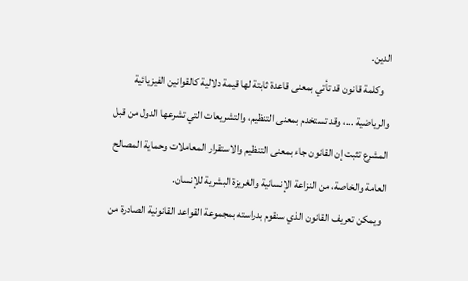الدين.
   وكلمة قانون قد تأتي بمعنى قاعدة ثابتة لها قيمة دلالية كالقوانين الفيزيائية والرياضية ...، وقد تستخدم بمعنى التنظيم، والتشريعات التي تشرعها الدول من قبل المشرع تثبت إن القانون جاء بمعنى التنظيم والاستقرار المعاملات وحماية المصالح العامة والخاصة، من النزاعة الإنسانية والغريزة البشرية للإنسان.
  ويمكن تعريف القانون الذي سنقوم بدراسته بمجموعة القواعد القانونية الصادرة من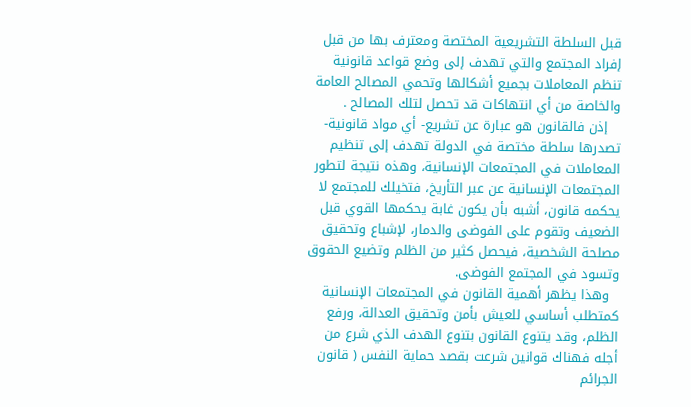قبل السلطة التشريعية المختصة ومعترف بها من قبل إفراد المجتمع والتي تهدف إلى وضع قواعد قانونية تنظم المعاملات بجميع أشكالها وتحمي المصالح العامة والخاصة من أي انتهاكات قد تحصل لتلك المصالح .
   إذن فالقانون هو عبارة عن تشريع- أي مواد قانونية- تصدرها سلطة مختصة في الدولة تهدف إلى تنظيم المعاملات في المجتمعات الإنسانية، وهذه نتيجة لتطور المجتمعات الإنسانية عن عبر التأريخ، فتخيلك للمجتمع لا يحكمه قانون، أشبه بأن يكون غابة يحكمها القوي قبل الضعيف وتقوم على الفوضى والدمار، لإشباع وتحقيق مصلحة الشخصية، فيحصل كثير من الظلم وتضيع الحقوق وتسود في المجتمع الفوضى.
  وهذا يظهر أهمية القانون في المجتمعات الإنسانية كمتطلب أساسي للعيش بأمن وتحقيق العدالة، ورفع الظلم، وقد يتنوع القانون بتنوع الهدف الذي شرع من أجله فهناك قوانين شرعت بقصد حماية النفس ( قانون الجرائم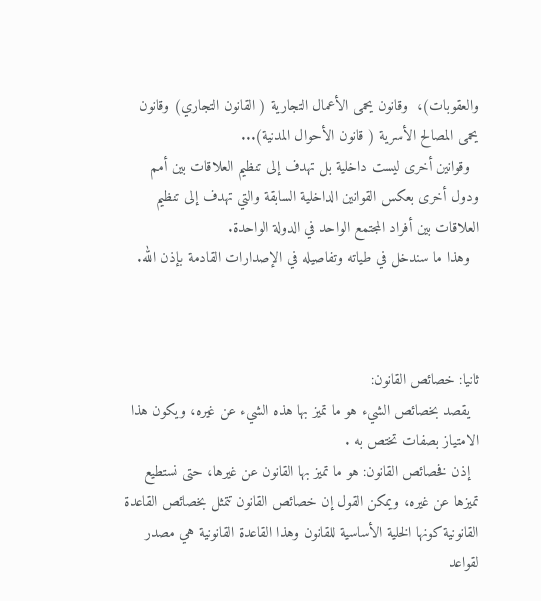والعقوبات)،  وقانون يحمى الأعمال التجارية ( القانون التجاري) وقانون يحمى المصالح الأسرية ( قانون الأحوال المدنية)...
  وقوانين أخرى ليست داخلية بل تهدف إلى تنظيم العلاقات بين أمم ودول أخرى بعكس القوانين الداخلية السابقة والتي تهدف إلى تنظيم العلاقات بين أفراد المجتمع الواحد في الدولة الواحدة.
  وهذا ما سندخل في طياته وتفاصيله في الإصدارات القادمة بإذن الله.



ثانيا: خصائص القانون:
  يقصد بخصائص الشيء هو ما تميز بها هذه الشيء عن غيره، ويكون هذا الامتياز بصفات تختص به .
  إذن فخصائص القانون: هو ما تميز بها القانون عن غيرها، حتى نستطيع تميزها عن غيره، ويمكن القول إن خصائص القانون تتمثل بخصائص القاعدة القانونية كونها الخلية الأساسية للقانون وهذا القاعدة القانونية هي مصدر لقواعد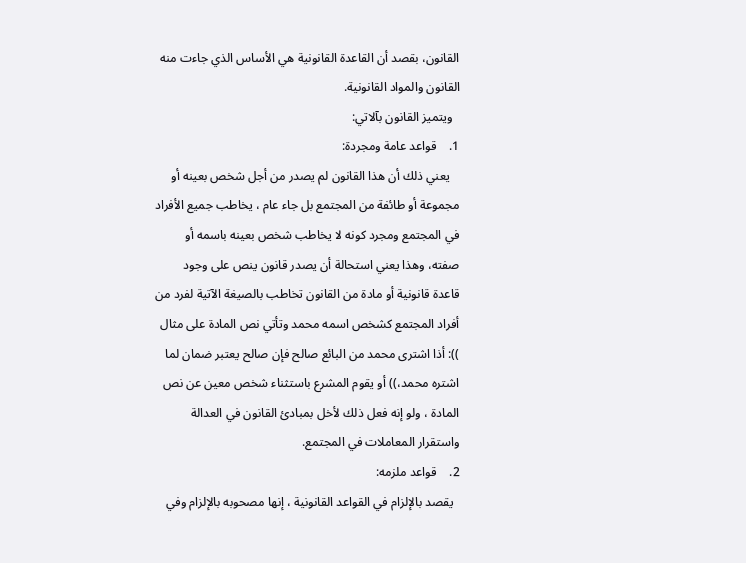القانون، بقصد أن القاعدة القانونية هي الأساس الذي جاءت منه القانون والمواد القانونية.
  ويتميز القانون بآلاتي:
1.    قواعد عامة ومجردة:
   يعني ذلك أن هذا القانون لم يصدر من أجل شخص بعينه أو مجموعة أو طائفة من المجتمع بل جاء عام ، يخاطب جميع الأفراد في المجتمع ومجرد كونه لا يخاطب شخص بعينه باسمه أو صفته، وهذا يعني استحالة أن يصدر قانون ينص على وجود قاعدة قانونية أو مادة من القانون تخاطب بالصيغة الآتية لفرد من أفراد المجتمع كشخص اسمه محمد وتأتي نص المادة على مثال )): أذا اشترى محمد من البائع صالح فإن صالح يعتبر ضمان لما اشتره محمد،)) أو يقوم المشرع باستثناء شخص معين عن نص  المادة ، ولو إنه فعل ذلك لأخل بمبادئ القانون في العدالة واستقرار المعاملات في المجتمع.
2.    قواعد ملزمه:
  يقصد بالإلزام في القواعد القانونية ، إنها مصحوبه بالإلزام وفي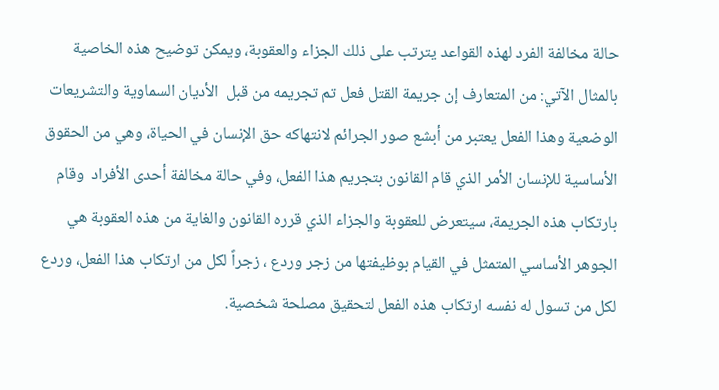حالة مخالفة الفرد لهذه القواعد يترتب على ذلك الجزاء والعقوبة، ويمكن توضيح هذه الخاصية بالمثال الآتي: من المتعارف إن جريمة القتل فعل تم تجريمه من قبل  الأديان السماوية والتشريعات الوضعية وهذا الفعل يعتبر من أبشع صور الجرائم لانتهاكه حق الإنسان في الحياة، وهي من الحقوق الأساسية للإنسان الأمر الذي قام القانون بتجريم هذا الفعل، وفي حالة مخالفة أحدى الأفراد  وقام بارتكاب هذه الجريمة، سيتعرض للعقوبة والجزاء الذي قرره القانون والغاية من هذه العقوبة هي الجوهر الأساسي المتمثل في القيام بوظيفتها من زجر وردع ، زجراً لكل من ارتكاب هذا الفعل، وردع لكل من تسول له نفسه ارتكاب هذه الفعل لتحقيق مصلحة شخصية.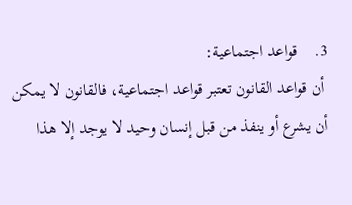3.    قواعد اجتماعية:
 أن قواعد القانون تعتبر قواعد اجتماعية، فالقانون لا يمكن أن يشرع أو ينفذ من قبل إنسان وحيد لا يوجد إلا هذا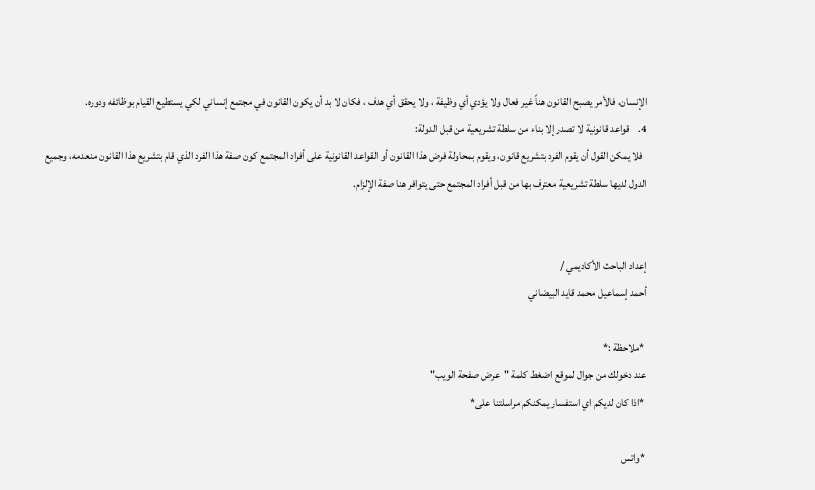الإنسان، فالأمر يصبح القانون هناً غير فعال ولا يؤدي أي وظيفة ، ولا يحقق أي هدف ، فكان لا بد أن يكون القانون في مجتمع إنساني لكي يستطيع القيام بوظائفه ودوره.
4.    قواعد قانونية لا تصدر إلا بناء من سلطة تشريعية من قبل الدولة:
  فلا يمكن القول أن يقوم الفرد بتشريع قانون، ويقوم بمحاولة فرض هذا القانون أو القواعد القانونية على أفراد المجتمع كون صفة هذا الفرد الذي قام بتشريع هذا القانون منعدمه، وجميع الدول لديها سلطة تشريعية معترف بها من قبل أفراد المجتمع حتى يتوافر هنا صفة الإلزام.


إعداد الباحث الأكاديمي /
أحمد إسماعيل محمد قايد البيضاني

 *ملاحظة :*
عند دخولك من جوال لموقع اضغط كلمة "عرض صفحة الويب"
 *اذا كان لديكم اي استفسار يمكنكم مراسلتنا على*

 *واتس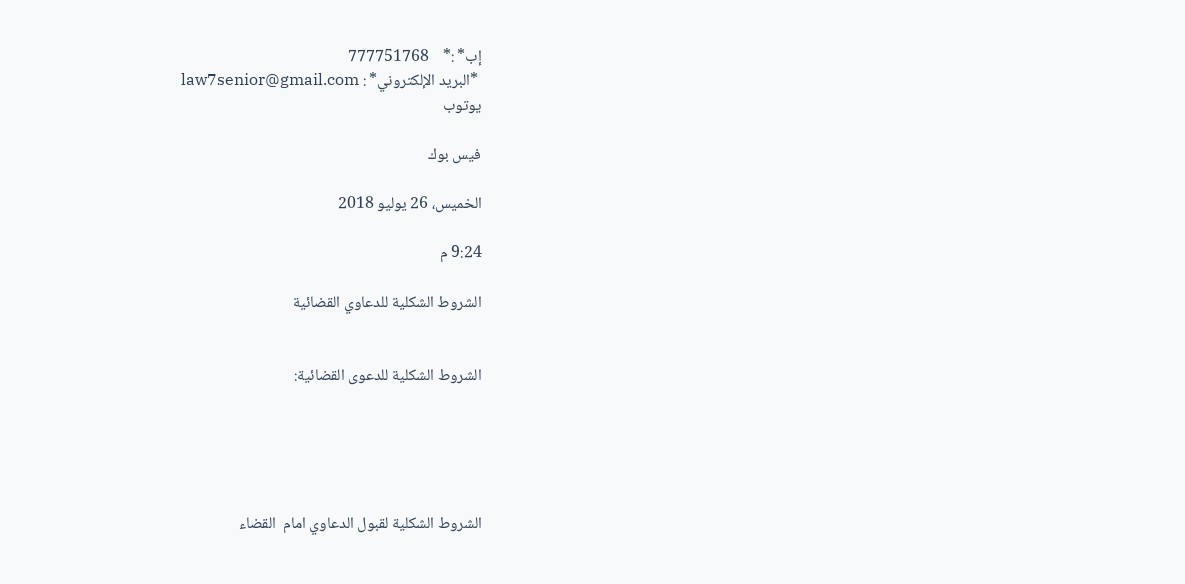إب* :*    777751768
 *البريد الإلكتروني* : law7senior@gmail.com
يوتوب

فيس بوك

الخميس، 26 يوليو 2018

9:24 م

الشروط الشكلية للدعاوي القضائية


الشروط الشكلية للدعوى القضائية:





الشروط الشكلية لقبول الدعاوي امام  القضاء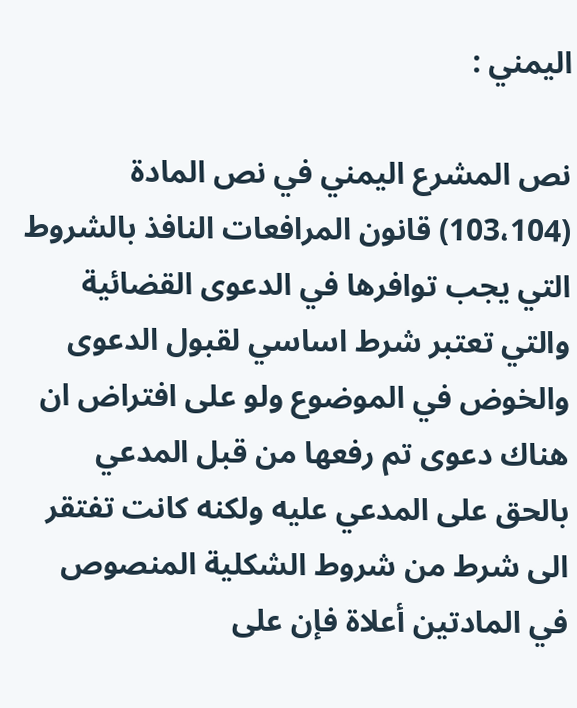اليمني :

نص المشرع اليمني في نص المادة (103،104) قانون المرافعات النافذ بالشروط التي يجب توافرها في الدعوى القضائية والتي تعتبر شرط اساسي لقبول الدعوى والخوض في الموضوع ولو على افتراض ان هناك دعوى تم رفعها من قبل المدعي بالحق على المدعي عليه ولكنه كانت تفتقر الى شرط من شروط الشكلية المنصوص في المادتين أعلاة فإن على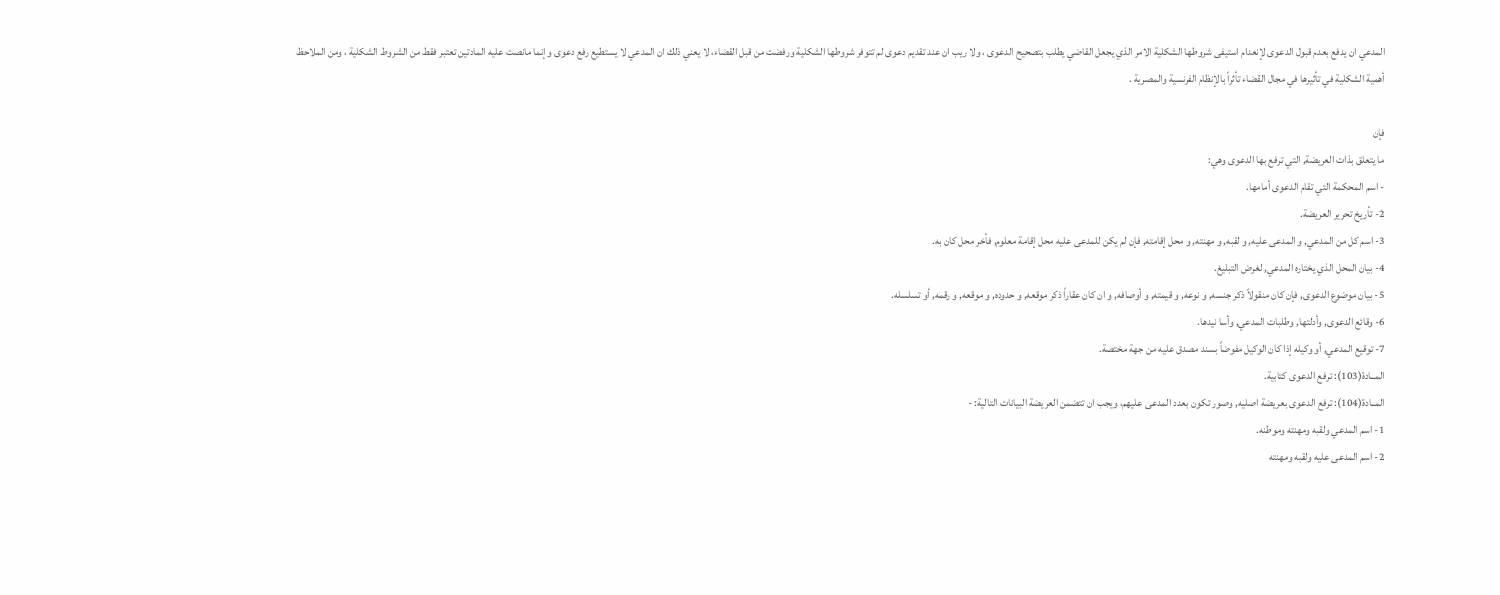المدعي ان يدفع بعدم قبول الدعوى لإنعدام استيفى شروطها الشكلية الامر الذي يجعل القاضي يطلب بتصحيح الدعوى ، ولا ريب ان عند تقديم دعوى لم تتوفر شروطها الشكلية ورفضت من قبل القضاء، لا يعني ذلك ان المدعي لا يستطيع رفع دعوى وإنما مانصت عليه المادتين تعتبر فقط من الشروط الشكلية ، ومن الملاحظ أهمية الشكلية في تأثيرها في مجال القضاء تأثراً بالإنظام الفرنسية والمصرية .

فإن
ما يتعلق بذات العريضة, التي ترفع بها الدعوى وهي:
- اسم المحكمة التي تقام الدعوى أمامها.
2- تأريخ تحرير العريضة.
3- اسم كل من المدعي, و المدعى عليه, و لقبه, و مهنته, و محل إقامته, فإن لم يكن للمدعى عليه محل إقامة معلوم, فأخر محل كان به.
4- بيان المحل الذي يختاره المدعي, لغرض التبليغ.
5- بيان موضوع الدعوى, فإن كان منقولاً ذكر جنسه, و نوعه, و قيمته, و أوصافه, و ان كان عقاراً ذكر موقعه, و حدوده, و موقعه, و رقمه, أو تسلسله.
6- وقائع الدعوى, وأدلتها, وطلبات المدعي, وأسا نيدها.
7- توقيع المدعي, أو وكيله إذا كان الوكيل مفوضاً بسند مصدق عليه من جهة مختصة.
المــادة(103): ترفع الدعوى كتابية.
المــادة(104): ترفع الدعوى بعريضة اصليه, وصور تكون بعدد المدعى عليهم، ويجب ان تتضمن العريضة البيانات التالية: -
1- اسم المدعي ولقبه ومهنته وموطنه.
2- اسم المدعى عليه ولقبه ومهنته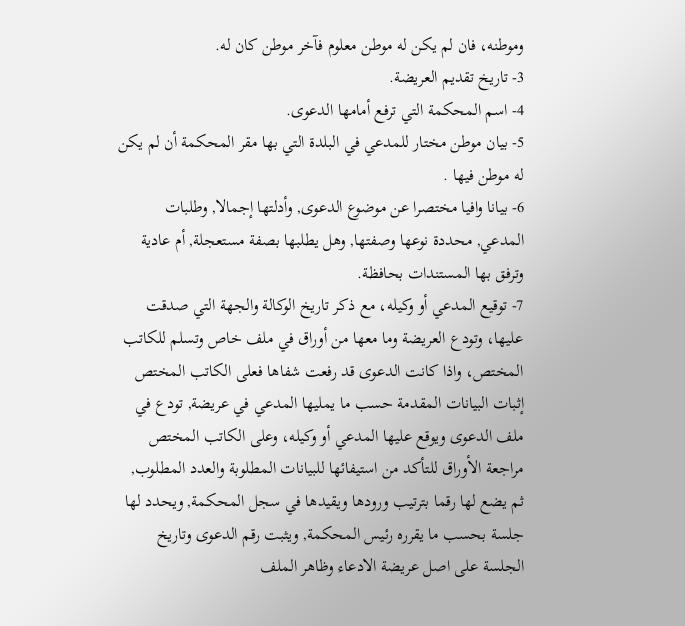وموطنه، فان لم يكن له موطن معلوم فآخر موطن كان له.
3- تاريخ تقديم العريضة.
4- اسم المحكمة التي ترفع أمامها الدعوى.
5- بيان موطن مختار للمدعي في البلدة التي بها مقر المحكمة أن لم يكن له موطن فيها .
6- بيانا وافيا مختصرا عن موضوع الدعوى, وأدلتها إجمالا, وطلبات المدعي, محددة نوعها وصفتها, وهل يطلبها بصفة مستعجلة, أم عادية وترفق بها المستندات بحافظة.
7- توقيع المدعي أو وكيله، مع ذكر تاريخ الوكالة والجهة التي صدقت عليها، وتودع العريضة وما معها من أوراق في ملف خاص وتسلم للكاتب المختص، واذا كانت الدعوى قد رفعت شفاها فعلى الكاتب المختص إثبات البيانات المقدمة حسب ما يمليها المدعي في عريضة, تودع في ملف الدعوى ويوقع عليها المدعي أو وكيله، وعلى الكاتب المختص مراجعة الأوراق للتأكد من استيفائها للبيانات المطلوبة والعدد المطلوب, ثم يضع لها رقما بترتيب ورودها ويقيدها في سجل المحكمة, ويحدد لها جلسة بحسب ما يقرره رئيس المحكمة, ويثبت رقم الدعوى وتاريخ الجلسة على اصل عريضة الادعاء وظاهر الملف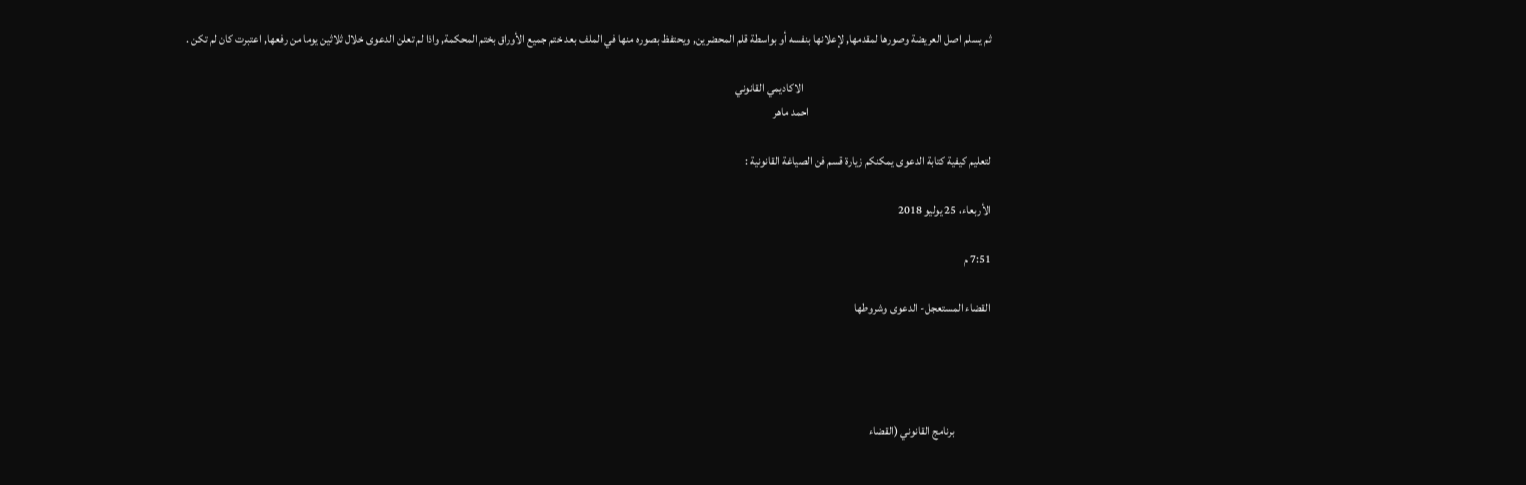ثم يسلم اصل العريضة وصورها لمقدمها, لإعلانها بنفسه أو بواسطة قلم المحضرين, ويحتفظ بصوره منها في الملف بعد ختم جميع الأوراق بختم المحكمة, واذا لم تعلن الدعوى خلال ثلاثين يوما من رفعها, اعتبرت كان لم تكن .

                                                                                   الاكاديمي القانوني
                                                                                احمد ماهر

لتعليم كيفية كتابة الدعوى يمكنكم زيارة قسم فن الصياغة القانونية :

الأربعاء، 25 يوليو 2018

7:51 م

القضاء المستعجل- الدعوى وشروطها




                برنامج القانوني (القضاء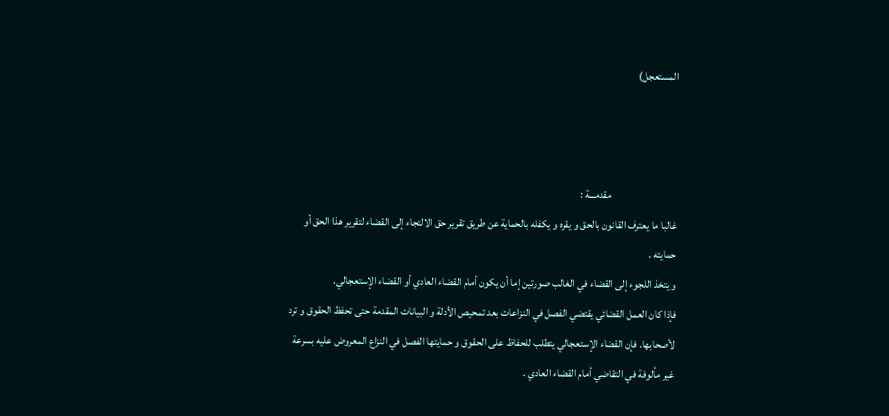المستعجل)



                               مقدمـــة :
غالبا ما يعترف القانون بالحق و يقره و يكفله بالحماية عن طريق تقرير حق الالتجاء إلى القضاء لتقرير هذا الحق أو حمايته .
و يتخذ اللجوء إلى القضاء في الغالب صورتين إما أن يكون أمام القضاء العادي أو القضاء الإستعجالي.
فإذا كان العمل القضائي يقتضي الفصل في النزاعات بعد تمحيص الأدلة و البيانات المقدمة حتى تحفظ الحقوق و ترد لأصحابها. فإن القضاء الإستعجالي يتطلب للحفاظ على الحقوق و حمايتها الفصل في النزاع المعروض عليه بسرعة غير مألوفة في التقاضي أمام القضاء العادي .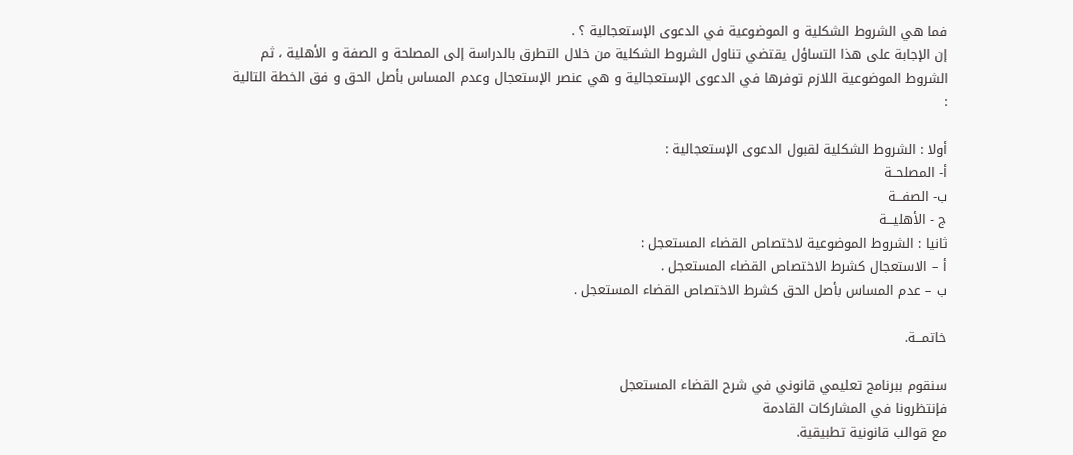فما هي الشروط الشكلية و الموضوعية في الدعوى الإستعجالية ؟ .
إن الإجابة على هذا التساؤل يقتضي تناول الشروط الشكلية من خلال التطرق بالدراسة إلى المصلحة و الصفة و الأهلية ، ثم الشروط الموضوعية اللازم توفرها في الدعوى الإستعجالية و هي عنصر الإستعجال وعدم المساس بأصل الحق و فق الخطة التالية :

أولا : الشروط الشكلية لقبول الدعوى الإستعجالية :
أ‌- المصلحــة
ب‌- الصفـــة
ج - الأهليـــة
ثانيا : الشروط الموضوعية لاختصاص القضاء المستعجل :
أ – الاستعجال كشرط الاختصاص القضاء المستعجل .
ب – عدم المساس بأصل الحق كشرط الاختصاص القضاء المستعجل .

خاتمـــة.

سنقوم ببرنامج تعليمي قانوني في شرح القضاء المستعجل
فإنتظرونا في المشاركات القادمة
مع قوالب قانونية تطبيقية.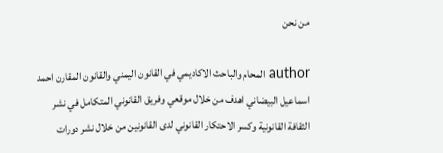من نحن

author المحام والباحث الاكاديمي في القانون اليمني والقانون المقارن احمد اسماعيل البيضاني اهدف من خلال موقعي وفريق القانوني المتكامل في نشر الثقافة القانونية وكسر الاحتكار القانوني لدى القانونين من خلال نشر دورات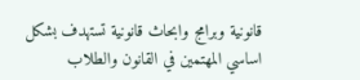قانونية وبرامج وابحاث قانونية تستهدف بشكل اساسي المهتمين في القانون والطلاب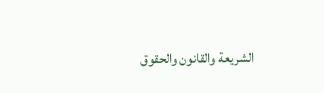الشريعة والقانون والحقوق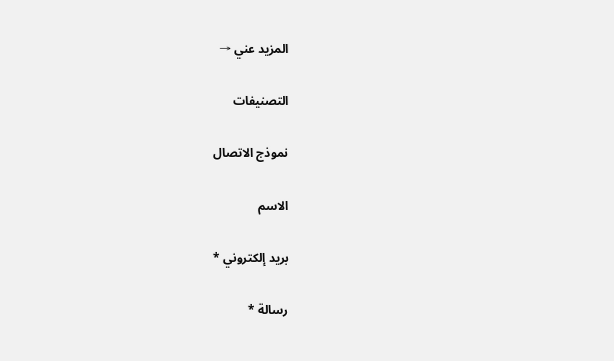المزيد عني →

التصنيفات

نموذج الاتصال

الاسم

بريد إلكتروني *

رسالة *